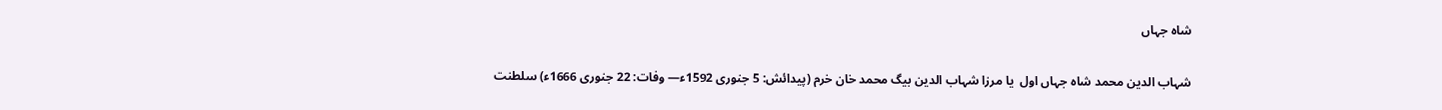شاہ جہاں

شہاب الدین محمد شاہ جہاں اول  یا مرزا شہاب الدین بیگ محمد خان خرم (پیدائش: 5 جنوری 1592ء— وفات: 22 جنوری 1666ء) سلطنت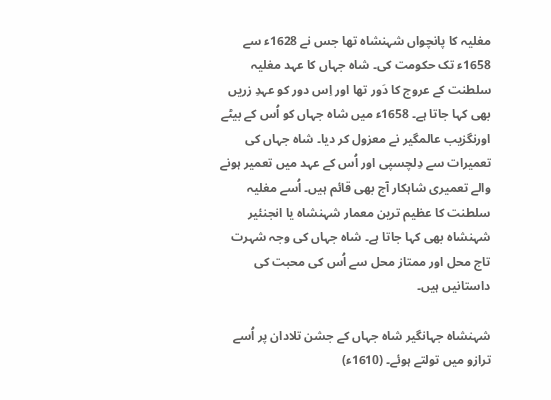مغلیہ کا پانچواں شہنشاہ تھا جس نے 1628ء سے 1658ء تک حکومت کی۔ شاہ جہاں کا عہد مغلیہ سلطنت کے عروج کا دَور تھا اور اِس دور کو عہدِ زریں بھی کہا جاتا ہے۔ 1658ء میں شاہ جہاں کو اُس کے بیٹے اورنگزیب عالمگیر نے معزول کر دیا۔ شاہ جہاں کی تعمیرات سے دِلچسپی اور اُس کے عہد میں تعمیر ہونے والے تعمیری شاہکار آج بھی قائم ہیں۔ اُسے مغلیہ سلطنت کا عظیم ترین معمار شہنشاہ یا انجنئیر شہنشاہ بھی کہا جاتا ہے۔ شاہ جہاں کی وجہ شہرت تاج محل اور ممتاز محل سے اُس کی محبت کی داستانیں ہیں۔

شہنشاہ جہانگیر شاہ جہاں کے جشن تلادان پر اُسے ترازو میں تولتے ہوئے۔ (1610ء)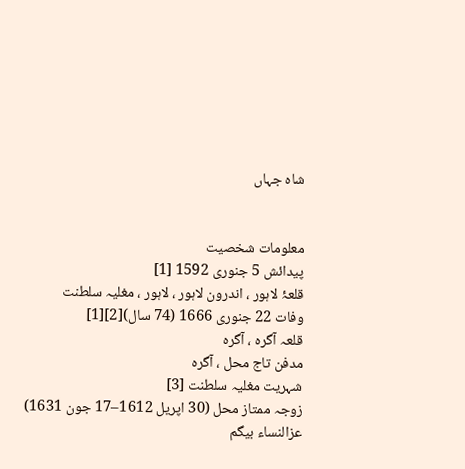شاہ جہاں


معلومات شخصیت
پیدائش 5 جنوری 1592 [1]
قلعۂ لاہور ، اندرون لاہور ، لاہور ، مغلیہ سلطنت
وفات 22 جنوری 1666 (74 سال)[2][1]
قلعہ آگرہ ، آگرہ
مدفن تاج محل ، آگرہ
شہریت مغلیہ سلطنت [3]
زوجہ ممتاز محل (30 اپریل 1612–17 جون 1631)
عزالنساء بیگم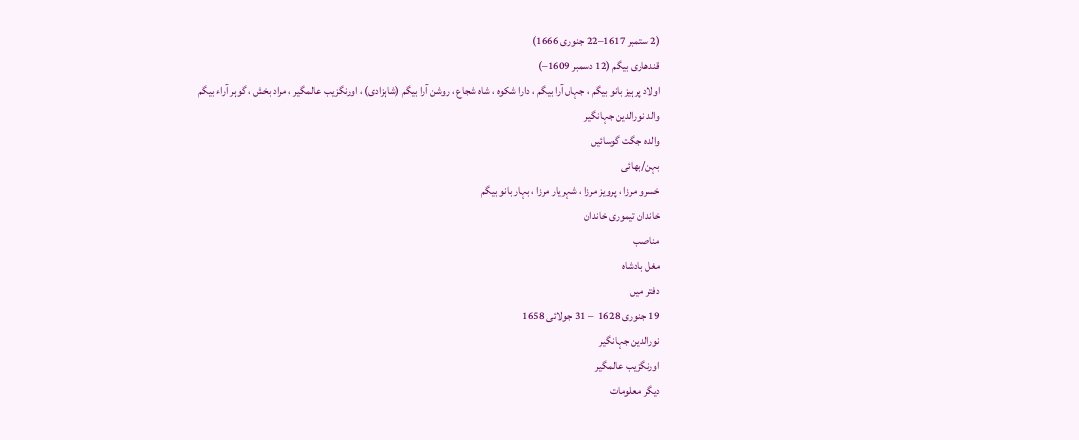(2 ستمبر 1617–22 جنوری 1666)
قندھاری بیگم (12 دسمبر 1609–)
اولاد پرہیز بانو بیگم ، جہاں آرا بیگم ، دارا شکوہ ، شاہ شجاع ، روشن آرا بیگم (شاہزادی) ، اورنگزیب عالمگیر ، مراد بخش ، گوہر آراء بیگم
والد نورالدین جہانگیر
والدہ جگت گوسائیں
بہن/بھائی
خسرو مرزا ، پرویز مرزا ، شہریار مرزا ، بہار بانو بیگم
خاندان تیموری خاندان
مناصب
مغل بادشاہ
دفتر میں
19 جنوری 1628  – 31 جولائی 1658
نورالدین جہانگیر
اورنگزیب عالمگیر
دیگر معلومات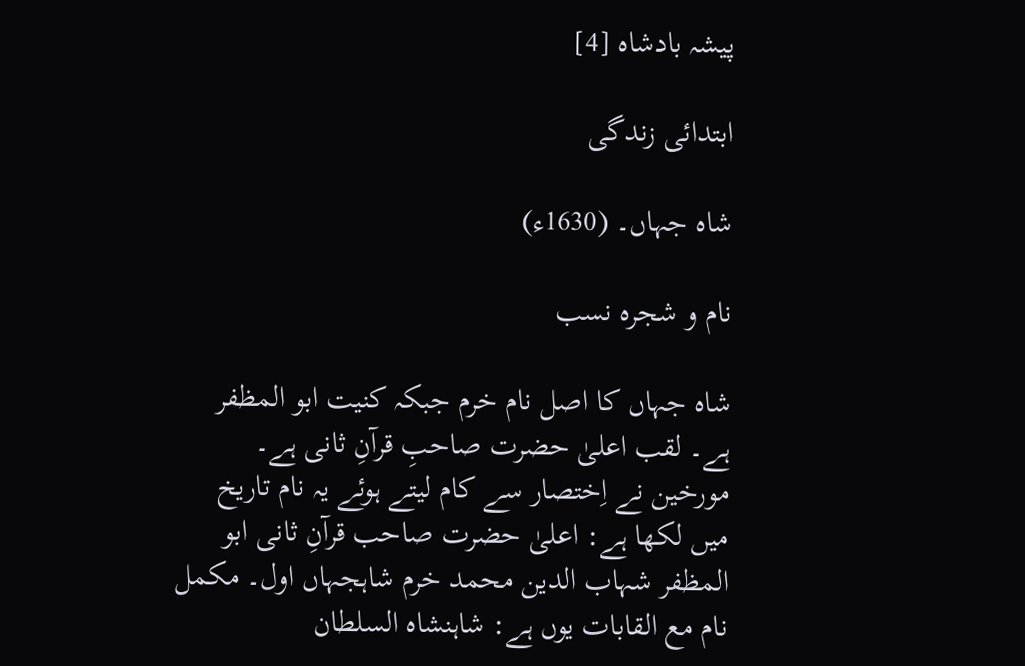پیشہ بادشاہ [4]

ابتدائی زندگی

شاہ جہاں۔ (1630ء)

نام و شجرہ نسب

شاہ جہاں کا اصل نام خرم جبکہ کنیت ابو المظفر ہے۔ لقب اعلیٰ حضرت صاحبِ قرآنِ ثانی ہے۔ مورخین نے اِختصار سے کام لیتے ہوئے یہ نام تاریخ میں لکھا ہے: اعلیٰ حضرت صاحب قرآنِ ثانی ابو المظفر شہاب الدین محمد خرم شاہجہاں اول۔ مکمل نام مع القابات یوں ہے: شاہنشاہ السلطان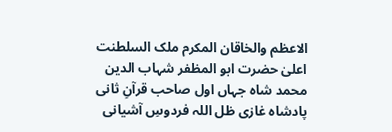الاعظم والخاقان المکرم ملک السلطنت اعلیٰ حضرت ابو المظفر شہاب الدین محمد شاہ جہاں اول صاحب قرآنِ ثانی پادشاہ غازی ظل اللہ فردوسِ آشیانی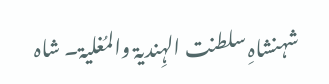شہنشاہِ سلطنت الہِندیۃ والمُغلیۃ۔ شاہ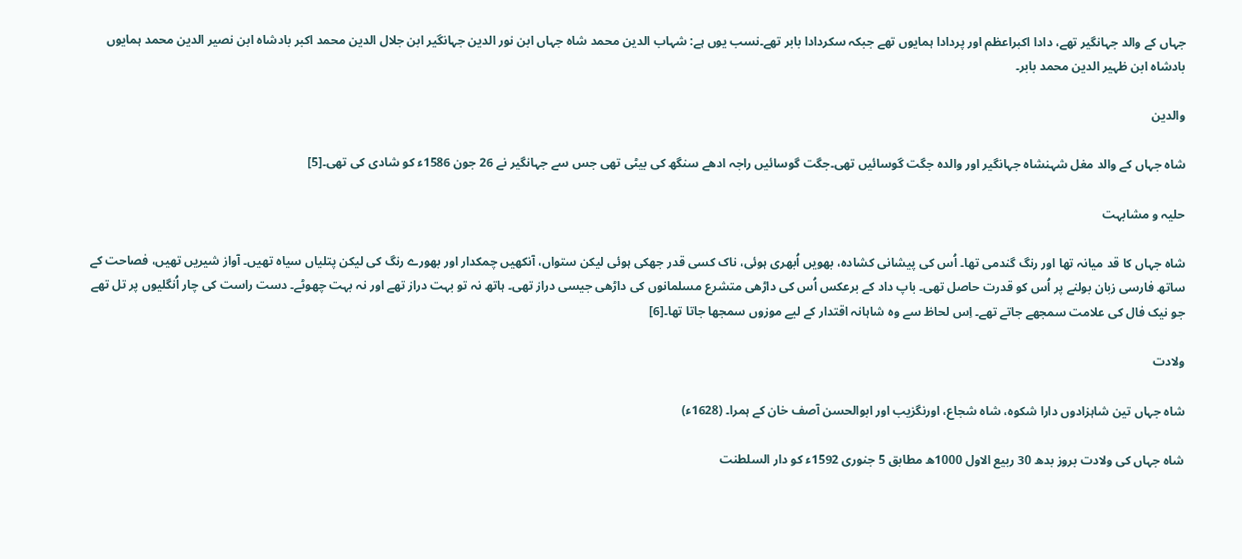جہاں کے والد جہانگیر تھے، دادا اکبراعظم اور پردادا ہمایوں تھے جبکہ سکردادا بابر تھے۔نسب یوں ہے: شہاب الدین محمد شاہ جہاں ابن نور الدین جہانگیر ابن جلال الدین محمد اکبر بادشاہ ابن نصیر الدین محمد ہمایوں بادشاہ ابن ظہیر الدین محمد بابر۔

والدین

شاہ جہاں کے والد مغل شہنشاہ جہانگیر اور والدہ جگت گوسائیں تھی۔جگت گوسائیں راجہ ادھے سنگھ کی بیٹی تھی جس سے جہانگیر نے 26 جون 1586ء کو شادی کی تھی۔[5]

حلیہ و مشابہت

شاہ جہاں کا قد میانہ تھا اور رنگ گندمی تھا۔ اُس کی پیشانی کشادہ، بھویں اُبھری ہوئی، ناک کسی قدر جھکی ہوئی لیکن ستواں، آنکھیں چمکدار اور بھورے رنگ کی لیکن پتلیاں سیاہ تھیں۔ آواز شیریں تھیں، فصاحت کے ساتھ فارسی زبان بولنے پر اُس کو قدرت حاصل تھی۔ باپ داد کے برعکس اُس کی داڑھی متشرع مسلمانوں کی داڑھی جیسی دراز تھی۔ ہاتھ نہ تو بہت دراز تھے اور نہ بہت چھوٹے۔ دست راست کی چار اُنگلیوں پر تل تھے جو نیک فال کی علامت سمجھے جاتے تھے۔ اِس لحاظ سے وہ شاہانہ اقتدار کے لیے موزوں سمجھا جاتا تھا۔[6]

ولادت

شاہ جہاں تین شاہزادوں دارا شکوہ، شاہ شجاع، اورنگزیب اور ابوالحسن آصف خان کے ہمرا۔ (1628ء)

شاہ جہاں کی ولادت بروز بدھ 30 ربیع الاول 1000ھ مطابق 5 جنوری 1592ء کو دار السلطنت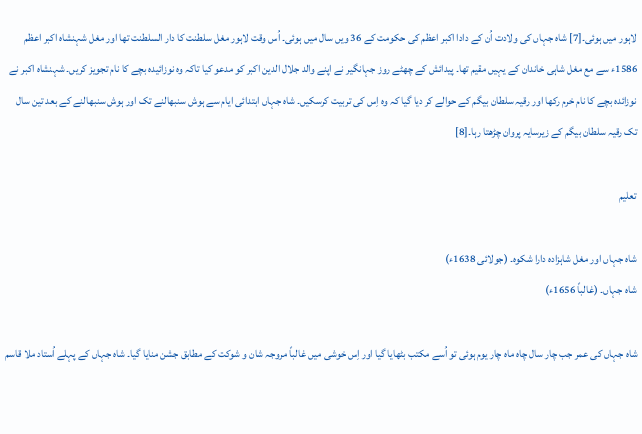لاہور میں ہوئی۔[7] شاہ جہاں کی ولادت اُن کے دادا اکبر اعظم کی حکومت کے 36 ویں سال میں ہوئی۔ اُس وقت لاہور مغل سلطنت کا دار السلطنت تھا اور مغل شہنشاہ اکبر اعظم 1586ء سے مع مغل شاہی خاندان کے یہیں مقیم تھا۔ پیدائش کے چھٹے روز جہانگیر نے اپنے والد جلال الدین اکبر کو مدعو کیا تاکہ وہ نوزائیدہ بچے کا نام تجویز کریں۔ شہنشاہ اکبر نے نوزائدہ بچے کا نام خرم رکھا اور رقیہ سلطان بیگم کے حوالے کر دیا گیا کہ وہ اِس کی تربیت کرسکیں۔ شاہ جہاں ابتدائی ایام سے ہوش سنبھالنے تک اور ہوش سنبھالنے کے بعد تین سال تک رقیہ سلطان بیگم کے زیرسایہ پروان چڑھتا رہا۔[8]

تعلیم

شاہ جہاں اور مغل شاہزادہ دارا شکوہ۔ (جولائی 1638ء)
شاہ جہاں۔ (غالباً 1656ء)

شاہ جہاں کی عمر جب چار سال چاہ ماہ چار یوم ہوئی تو اُسے مکتب بٹھایا گیا اور اِس خوشی میں غالباً مروجہ شان و شوکت کے مطابق جشن منایا گیا۔ شاہ جہاں کے پہلے اُستاد ملا قاسم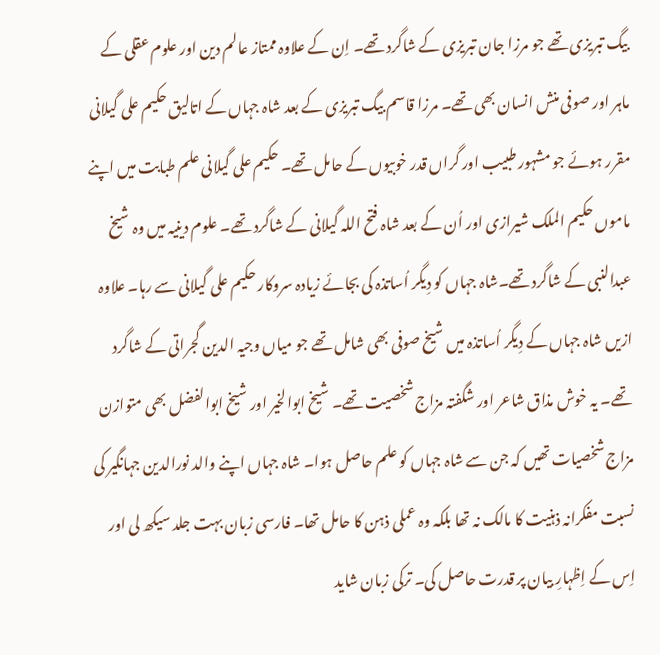بیگ تبریزی تھے جو مرزا جان تبریزی کے شاگرد تھے۔ اِن کے علاوہ ممتاز عالم دین اور علوم عقلی کے ماہر اور صوفی منش انسان بھی تھے۔ مرزا قاسم بیگ تبریزی کے بعد شاہ جہاں کے اتالیق حکیم علی گیلانی مقرر ہوئے جو مشہور طبیب اور گراں قدر خوبیوں کے حامل تھے۔ حکیم علی گیلانی علم طبابت میں اپنے ماموں حکیم الملک شیرازی اور اُن کے بعد شاہ فتح اللہ گیلانی کے شاگرد تھے۔ علوم دینیہ میں وہ شیخ عبدالنبی کے شاگرد تھے۔شاہ جہاں کو دِیگر اُساتذہ کی بجائے زیادہ سروکار حکیم علی گیلانی سے رہا۔ علاوہ ازیں شاہ جہاں کے دِیگر اُساتذہ میں شیخ صوفی بھی شامل تھے جو میاں وجیہ الدین گجراتی کے شاگرد تھے۔ یہ خوش مذاق شاعر اور شگفتہ مزاج شخصیت تھے۔ شیخ ابوالخیر اور شیخ ابوالفضل بھی متوازن مزاج شخصیات تھیں کہ جن سے شاہ جہاں کو علم حاصل ہوا۔ شاہ جہاں اپنے والد نورالدین جہانگیر کی نسبت مفکرانہ ذہنیت کا مالک نہ تھا بلکہ وہ عملی ذہن کا حامل تھا۔ فارسی زبان بہت جلد سیکھ لی اور اِس کے اِظہارِ بیان پر قدرت حاصل کی۔ ترکی زبان شاید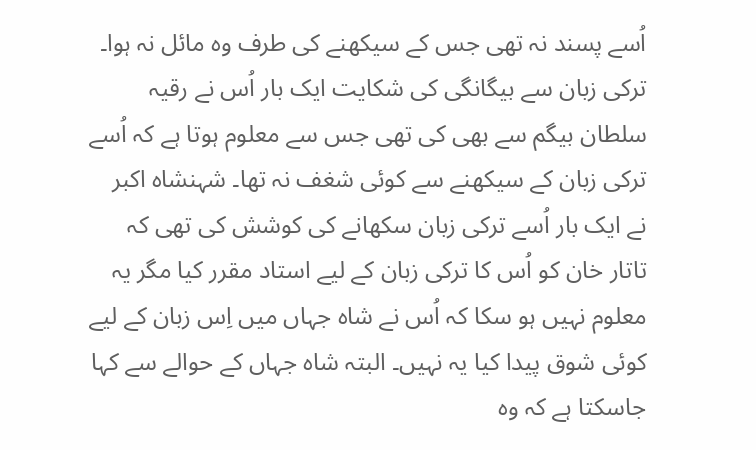اُسے پسند نہ تھی جس کے سیکھنے کی طرف وہ مائل نہ ہوا۔ ترکی زبان سے بیگانگی کی شکایت ایک بار اُس نے رقیہ سلطان بیگم سے بھی کی تھی جس سے معلوم ہوتا ہے کہ اُسے ترکی زبان کے سیکھنے سے کوئی شغف نہ تھا۔ شہنشاہ اکبر نے ایک بار اُسے ترکی زبان سکھانے کی کوشش کی تھی کہ تاتار خان کو اُس کا ترکی زبان کے لیے استاد مقرر کیا مگر یہ معلوم نہیں ہو سکا کہ اُس نے شاہ جہاں میں اِس زبان کے لیے کوئی شوق پیدا کیا یہ نہیں۔ البتہ شاہ جہاں کے حوالے سے کہا جاسکتا ہے کہ وہ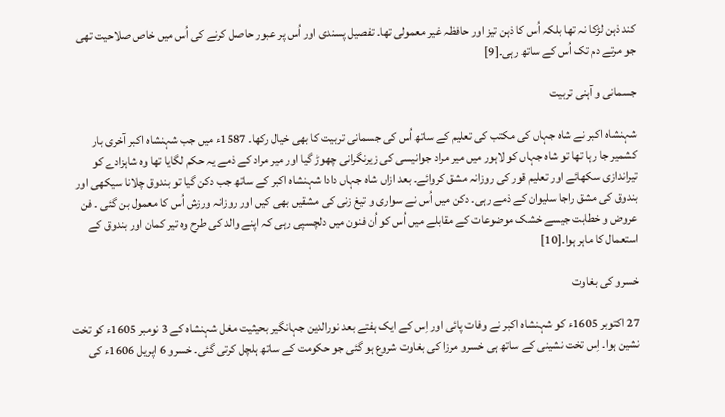کند ذہن لڑکا نہ تھا بلکہ اُس کا ذہن تیز اور حافظہ غیر معمولی تھا۔ تفصیل پسندی اور اُس پر عبور حاصل کرنے کی اُس میں خاص صلاحیت تھی جو مرتے دم تک اُس کے ساتھ رہی۔[9]

جسمانی و آہنی تربیت

شہنشاہ اکبر نے شاہ جہاں کی مکتب کی تعلیم کے ساتھ اُس کی جسمانی تربیت کا بھی خیال رکھا۔ 1587ء میں جب شہنشاہ اکبر آخری بار کشمیر جا رہا تھا تو شاہ جہاں کو لاہور میں میر مراد جوانیسی کی زیرنگرانی چھوڑ گیا اور میر مراد کے ذمے یہ حکم لگایا تھا وہ شاہزادے کو تیراندازی سکھائے اور تعلیم قور کی روزانہ مشق کروائے۔ بعد ازاں شاہ جہاں دادا شہنشاہ اکبر کے ساتھ جب دکن گیا تو بندوق چلانا سیکھی اور بندوق کی مشق راجا سلیوان کے ذمے رہی۔ دکن میں اُس نے سواری و تیغ زنی کی مشقیں بھی کیں اور روزانہ ورزش اُس کا معمول بن گئی ۔ فن عروض و خطابت جیسے خشک موضوعات کے مقابلے میں اُس کو اُن فنون میں دلچسپی رہی کہ اپنے والد کی طرح وہ تیر کمان اور بندوق کے استعمال کا ماہر ہوا۔[10]

خسرو کی بغاوت

27 اکتوبر 1605ء کو شہنشاہ اکبر نے وفات پائی اور اِس کے ایک ہفتے بعد نورالدین جہانگیر بحیثیت مغل شہنشاہ کے 3 نومبر 1605ء کو تخت نشین ہوا۔ اِس تخت نشینی کے ساتھ ہی خسرو مرزا کی بغاوت شروع ہو گئی جو حکومت کے ساتھ ہلچل کرتی گئی۔ خسرو 6 اپریل 1606ء کی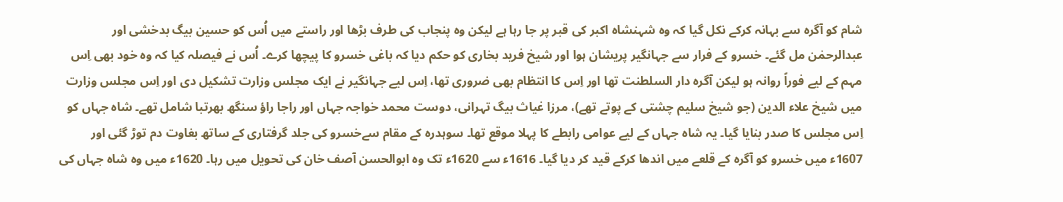شام کو آگرہ سے بہانہ کرکے نکل گیا کہ وہ شہنشاہ اکبر کی قبر پر جا رہا ہے لیکن وہ پنجاب کی طرف بڑھا اور راستے میں اُس کو حسین بیگ بدخشی اور عبدالرحمٰن مل گئے۔ خسرو کے فرار سے جہانگیر پریشان ہوا اور شیخ فرید بخاری کو حکم دیا کہ باغی خسرو کا پیچھا کرے۔ اُس نے فیصلہ کیا کہ وہ خود بھی اِس مہم کے لیے فوراً روانہ ہو لیکن آگرہ دار السلطنت تھا اور اِس کا انتظام بھی ضروری تھا، اِس لیے جہانگیر نے ایک مجلس وزارت تشکیل دی اور اِس مجلس وزارت میں شیخ علاء الدین (جو شیخ سلیم چشتی کے پوتے تھے)، مرزا غیاث بیگ تہرانی، دوست محمد خواجہ جہاں اور راجا راؤ سنگھ بھرتبا شامل تھے۔ شاہ جہاں کو اِس مجلس کا صدر بنایا گیا۔ یہ شاہ جہاں کے لیے عوامی رابطے کا پہلا موقع تھا۔ سوہدرہ کے مقام سےخسرو کی جلد گرفتاری کے ساتھ بغاوت دم توڑ گئی اور 1607ء میں خسرو کو آگرہ کے قلعے میں اندھا کرکے قید کر دیا گیا۔ 1616ء سے 1620ء تک وہ ابوالحسن آصف خان کی تحویل میں رہا۔ 1620ء میں وہ شاہ جہاں کی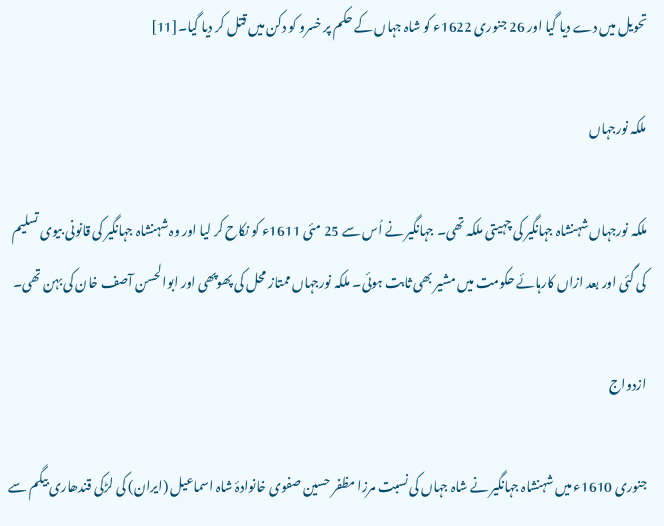تحویل میں دے دیا گیا اور 26 جنوری 1622ء کو شاہ جہاں کے حکم پر خسرو کو دکن میں قتل کر دیا گیا۔[11]

ملکہ نورجہاں

ملکہ نورجہاں شہنشاہ جہانگیر کی چہیتی ملکہ تھی۔ جہانگیر نے اُس سے 25 مئی 1611ء کو نکاح کر لیا اور وہ شہنشاہ جہانگیر کی قانونی بیوی تسلیم کی گئی اور بعد ازاں کارہائے حکومت میں مشیر بھی ثابت ہوئی۔ ملکہ نورجہاں ممتاز محل کی پھوپھی اور ابوالحسن آصف خان کی بہن تھی۔

ازدواج

جنوری 1610ء میں شہنشاہ جہانگیر نے شاہ جہاں کی نسبت مرزا مظفر حسین صفوی خانوادۂ شاہ اسماعیل (ایران) کی لڑکی قندھاری بیگم سے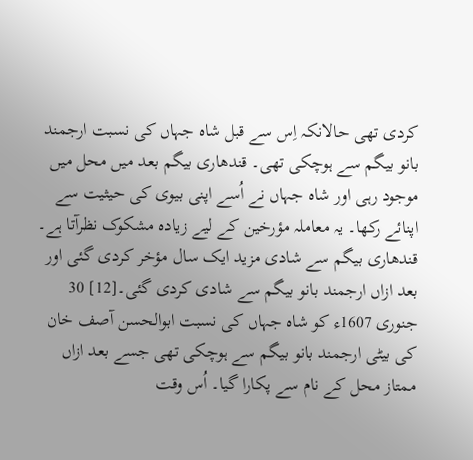کردی تھی حالانکہ اِس سے قبل شاہ جہاں کی نسبت ارجمند بانو بیگم سے ہوچکی تھی۔ قندھاری بیگم بعد میں محل میں موجود رہی اور شاہ جہاں نے اُسے اپنی بیوی کی حیثیت سے اپنائے رکھا۔ یہ معاملہ مؤرخین کے لیے زیادہ مشکوک نظرآتا ہے۔ قندھاری بیگم سے شادی مزید ایک سال مؤخر کردی گئی اور بعد ازاں ارجمند بانو بیگم سے شادی کردی گئی۔[12] 30 جنوری 1607ء کو شاہ جہاں کی نسبت ابوالحسن آصف خان کی بیٹی ارجمند بانو بیگم سے ہوچکی تھی جسے بعد ازاں ممتاز محل کے نام سے پکارا گیا۔ اُس وقت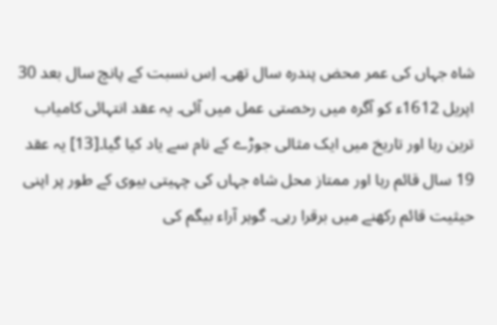شاہ جہاں کی عمر محض پندرہ سال تھی۔ اِس نسبت کے پانچ سال بعد 30 اپریل 1612ء کو آگرہ میں رخصتی عمل میں آئی۔ یہ عقد انتہائی کامیاب ترین رہا اور تاریخ میں ایک مثالی جوڑے کے نام سے یاد کیا گیا۔[13] یہ عقد 19 سال قائم رہا اور ممتاز محل شاہ جہاں کی چہیتی بیوی کے طور پر اپنی حیثیت قائم رکھنے میں برقرا رہی۔ گوہر آراء بیگم کی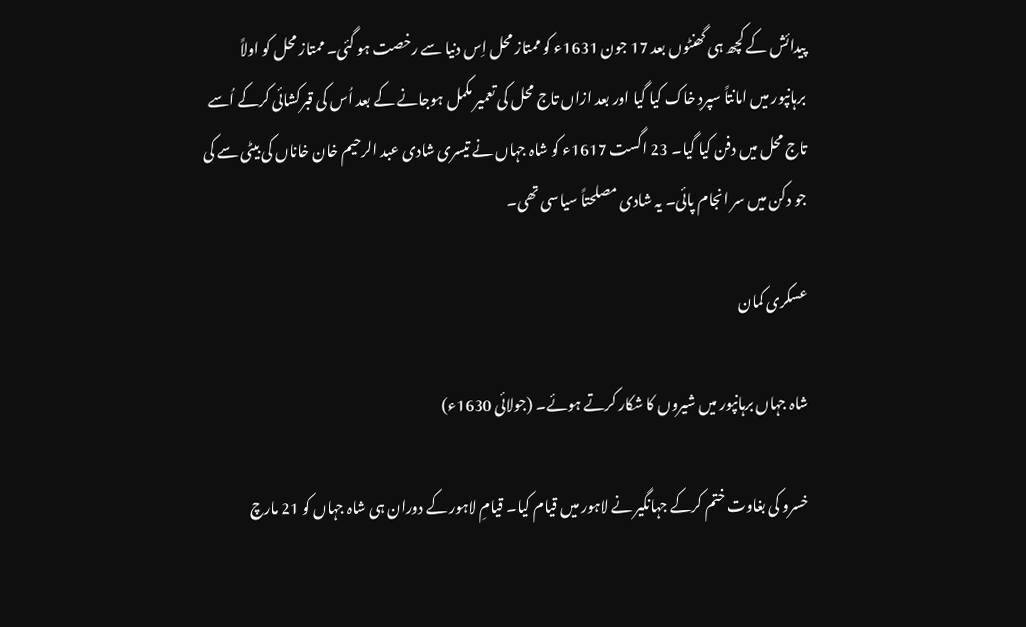پیدائش کے کچھ ہی گھنٹوں بعد 17 جون 1631ء کو ممتاز محل اِس دنیا سے رخصت ہو گئی۔ ممتاز محل کو اولاً برہانپور میں امانتاً سپردِ خاک کیا گیا اور بعد ازاں تاج محل کی تعمیر مکمل ہوجانے کے بعد اُس کی قبرکشائی کرکے اُسے تاج محل میں دفن کیا گیا۔ 23 اگست 1617ء کو شاہ جہاں نے تیسری شادی عبد الرحیم خان خاناں کی بیٹی سے کی جو دکن میں سر انجام پائی۔ یہ شادی مصلحتاً سیاسی تھی۔

عسکری کمان

شاہ جہاں برہانپور میں شیروں کا شکار کرتے ہوئے۔ (جولائی 1630ء)

خسرو کی بغاوت ختم کرکے جہانگیر نے لاہور میں قیام کیا۔ قیامِ لاہور کے دوران ہی شاہ جہاں کو 21 مارچ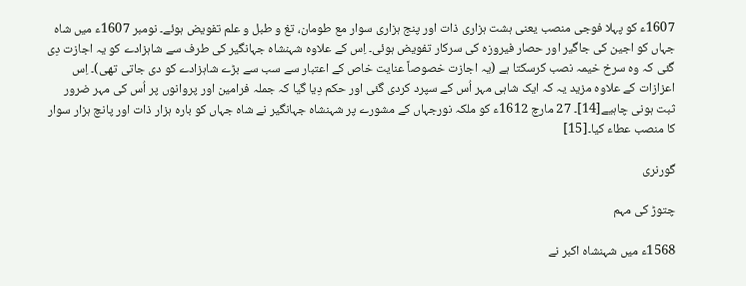1607ء کو پہلا فوجی منصب یعنی ہشت ہزاری ذات اور پنج ہزاری سوار مع طومان، تغ و طبل و علم تفویض ہوئے۔ نومبر 1607ء میں شاہ جہاں کو اجین کی جاگیر اور حصار فیروزہ کی سرکار تفویض ہوئی۔ اِس کے علاوہ شہنشاہ جہانگیر کی طرف سے شاہزادے کو یہ اجازت دِی گئی کہ وہ سرخ خیمہ نصب کرسکتا ہے (یہ اجازت خصوصاً عنایت خاص کے اعتبار سے سب سے بڑے شاہزادے کو دی جاتی تھی)۔ اِس اعزازات کے علاوہ مزید یہ کہ ایک شاہی مہر اُس کے سپرد کردی گئی اور حکم دِیا گیا کہ جملہ فرامین اور پروانوں پر اُس کی مہر ضرور ثبت ہونی چاہیے[14]۔ 27 مارچ 1612ء کو ملکہ نورجہاں کے مشورے پر شہنشاہ جہانگیر نے شاہ جہاں کو بارہ ہزار ذات اور پانچ ہزار سوار کا منصب عطاء کیا۔[15]

گورنری

چتوڑ کی مہم

1568ء میں شہنشاہ اکبر نے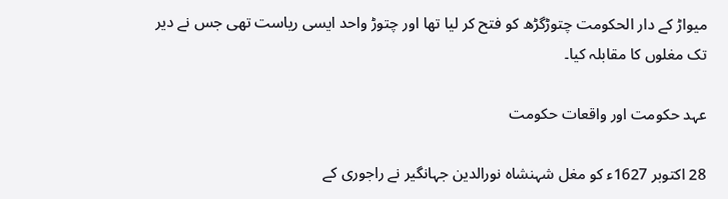میواڑ کے دار الحکومت چتوڑگڑھ کو فتح کر لیا تھا اور چتوڑ واحد ایسی ریاست تھی جس نے دیر تک مغلوں کا مقابلہ کیا۔

عہد حکومت اور واقعات حکومت

28 اکتوبر 1627ء کو مغل شہنشاہ نورالدین جہانگیر نے راجوری کے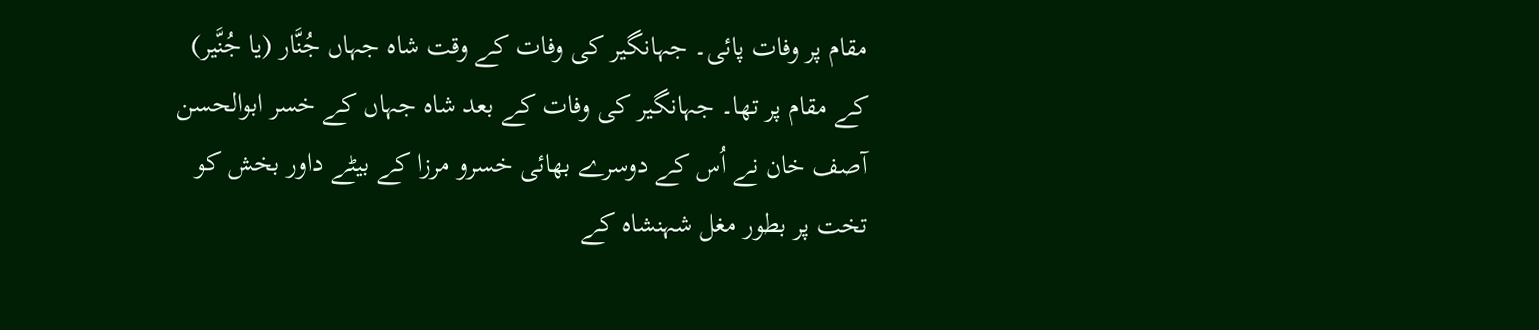مقام پر وفات پائی۔ جہانگیر کی وفات کے وقت شاہ جہاں جُنَّار (یا جُنَّیر) کے مقام پر تھا۔ جہانگیر کی وفات کے بعد شاہ جہاں کے خسر ابوالحسن آصف خان نے اُس کے دوسرے بھائی خسرو مرزا کے بیٹے داور بخش کو تخت پر بطور مغل شہنشاہ کے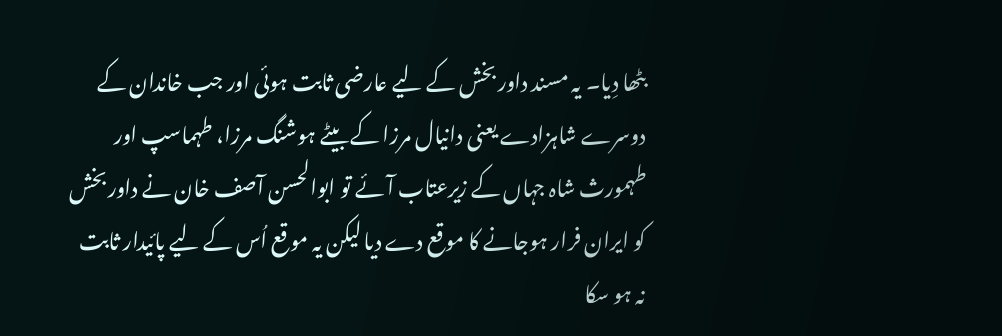بٹھا دِیا۔ یہ مسند داور بخش کے لیے عارضی ثابت ہوئی اور جب خاندان کے دوسرے شاہزادے یعنی دانیال مرزا کے بیٹے ہوشنگ مرزا، طہماسپ اور طہمورث شاہ جہاں کے زیرعتاب آئے تو ابوالحسن آصف خان نے داور بخش کو ایران فرار ہوجانے کا موقع دے دیا لیکن یہ موقع اُس کے لیے پائیدار ثابت نہ ہو سکا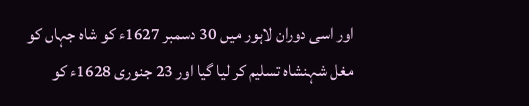اور اسی دوران لاہور میں 30 دسمبر 1627ء کو شاہ جہاں کو مغل شہنشاہ تسلیم کر لیا گیا اور 23 جنوری 1628ء کو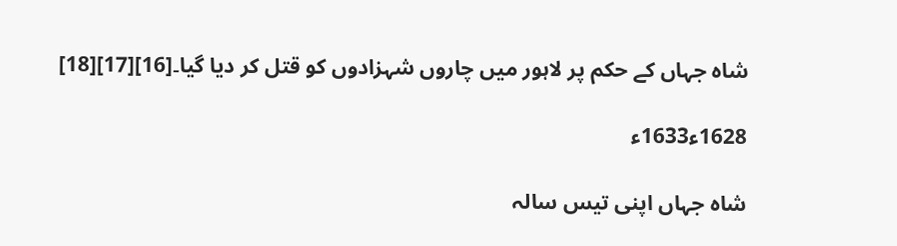شاہ جہاں کے حکم پر لاہور میں چاروں شہزادوں کو قتل کر دیا گیا۔[16][17][18]

1628ء1633ء

شاہ جہاں اپنی تیس سالہ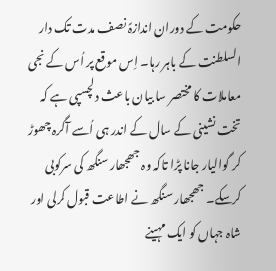حکومت کے دوران اندازہً نصف مدت تک دار السلطنت کے باہر رہا۔ اِس موقع پر اُس کے نجی معاملات کا مختصر سا بیان باعث دلچسپی ہے کہ تخت نشینی کے سال کے اندر ہی اُسے آگرہ چھوڑ کر گوالیار جانا پڑا تاکہ وہ جھجھار سنگھ کی سرکوبی کرسکے۔ جھجھار سنگھ نے اطاعت قبول کرلی اور شاہ جہاں کو ایک مہینے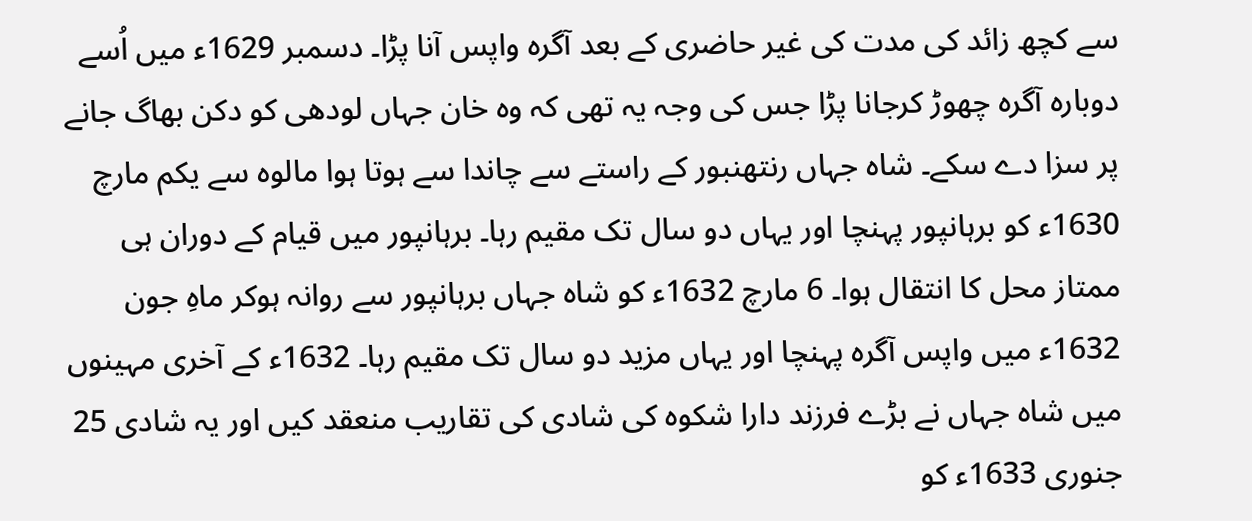سے کچھ زائد کی مدت کی غیر حاضری کے بعد آگرہ واپس آنا پڑا۔ دسمبر 1629ء میں اُسے دوبارہ آگرہ چھوڑ کرجانا پڑا جس کی وجہ یہ تھی کہ وہ خان جہاں لودھی کو دکن بھاگ جانے پر سزا دے سکے۔ شاہ جہاں رنتھنبور کے راستے سے چاندا سے ہوتا ہوا مالوہ سے یکم مارچ 1630ء کو برہانپور پہنچا اور یہاں دو سال تک مقیم رہا۔ برہانپور میں قیام کے دوران ہی ممتاز محل کا انتقال ہوا۔ 6 مارچ 1632ء کو شاہ جہاں برہانپور سے روانہ ہوکر ماہِ جون 1632ء میں واپس آگرہ پہنچا اور یہاں مزید دو سال تک مقیم رہا۔ 1632ء کے آخری مہینوں میں شاہ جہاں نے بڑے فرزند دارا شکوہ کی شادی کی تقاریب منعقد کیں اور یہ شادی 25 جنوری 1633ء کو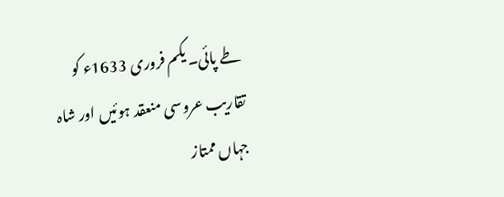طے پائی۔ یکم فروری 1633ء کو تقاریب عروسی منعقد ہوئیں اور شاہ جہاں ممتاز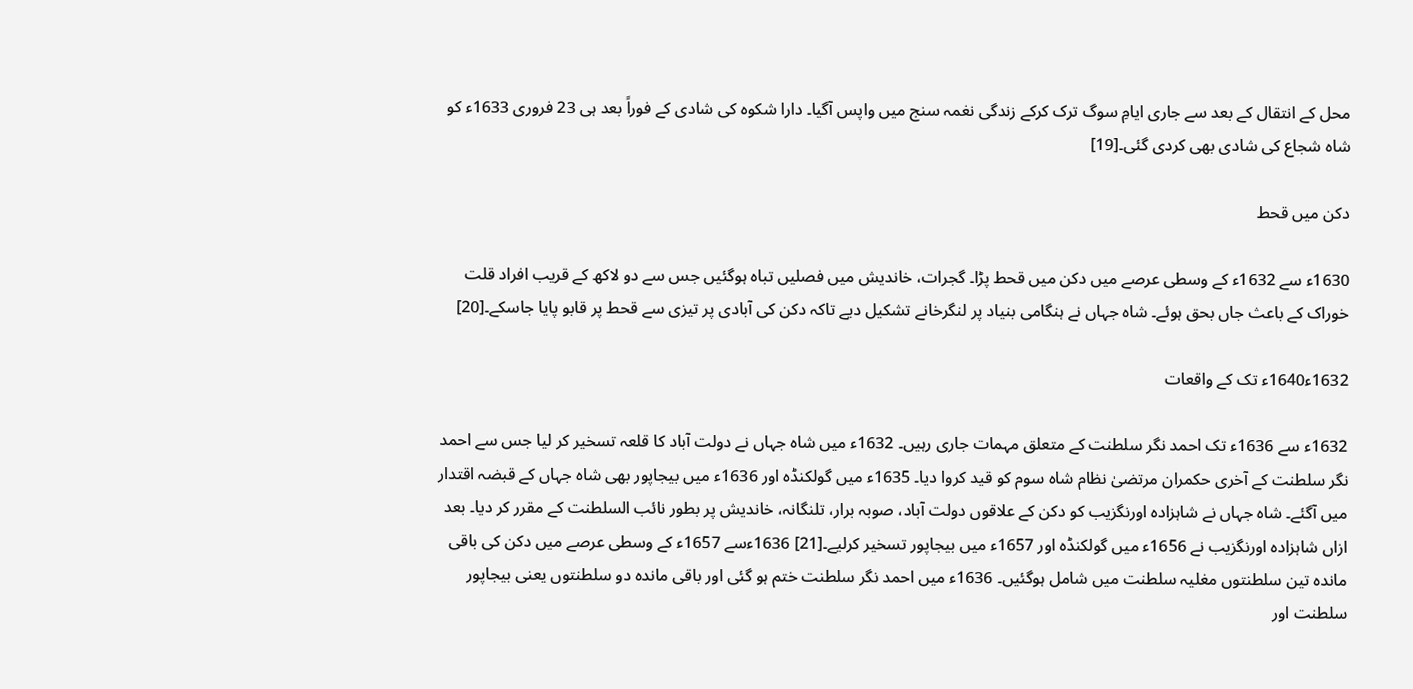محل کے انتقال کے بعد سے جاری ایامِ سوگ ترک کرکے زندگی نغمہ سنج میں واپس آگیا۔ دارا شکوہ کی شادی کے فوراً بعد ہی 23 فروری 1633ء کو شاہ شجاع کی شادی بھی کردی گئی۔[19]

دکن میں قحط

1630ء سے 1632ء کے وسطی عرصے میں دکن میں قحط پڑا۔ گجرات، خاندیش میں فصلیں تباہ ہوگئیں جس سے دو لاکھ کے قریب افراد قلت خوراک کے باعث جاں بحق ہوئے۔ شاہ جہاں نے ہنگامی بنیاد پر لنگرخانے تشکیل دیے تاکہ دکن کی آبادی پر تیزی سے قحط پر قابو پایا جاسکے۔[20]

1632ء1640ء تک کے واقعات

1632ء سے 1636ء تک احمد نگر سلطنت کے متعلق مہمات جاری رہیں۔ 1632ء میں شاہ جہاں نے دولت آباد کا قلعہ تسخیر کر لیا جس سے احمد نگر سلطنت کے آخری حکمران مرتضیٰ نظام شاہ سوم کو قید کروا دیا۔ 1635ء میں گولکنڈہ اور 1636ء میں بیجاپور بھی شاہ جہاں کے قبضہ اقتدار میں آگئے۔ شاہ جہاں نے شاہزادہ اورنگزیب کو دکن کے علاقوں دولت آباد، صوبہ برار، تلنگانہ، خاندیش پر بطور نائب السلطنت کے مقرر کر دیا۔ بعد ازاں شاہزادہ اورنگزیب نے 1656ء میں گولکنڈہ اور 1657ء میں بیجاپور تسخیر کرلیے۔[21] 1636ءسے 1657ء کے وسطی عرصے میں دکن کی باقی ماندہ تین سلطنتوں مغلیہ سلطنت میں شامل ہوگئیں۔ 1636ء میں احمد نگر سلطنت ختم ہو گئی اور باقی ماندہ دو سلطنتوں یعنی بیجاپور سلطنت اور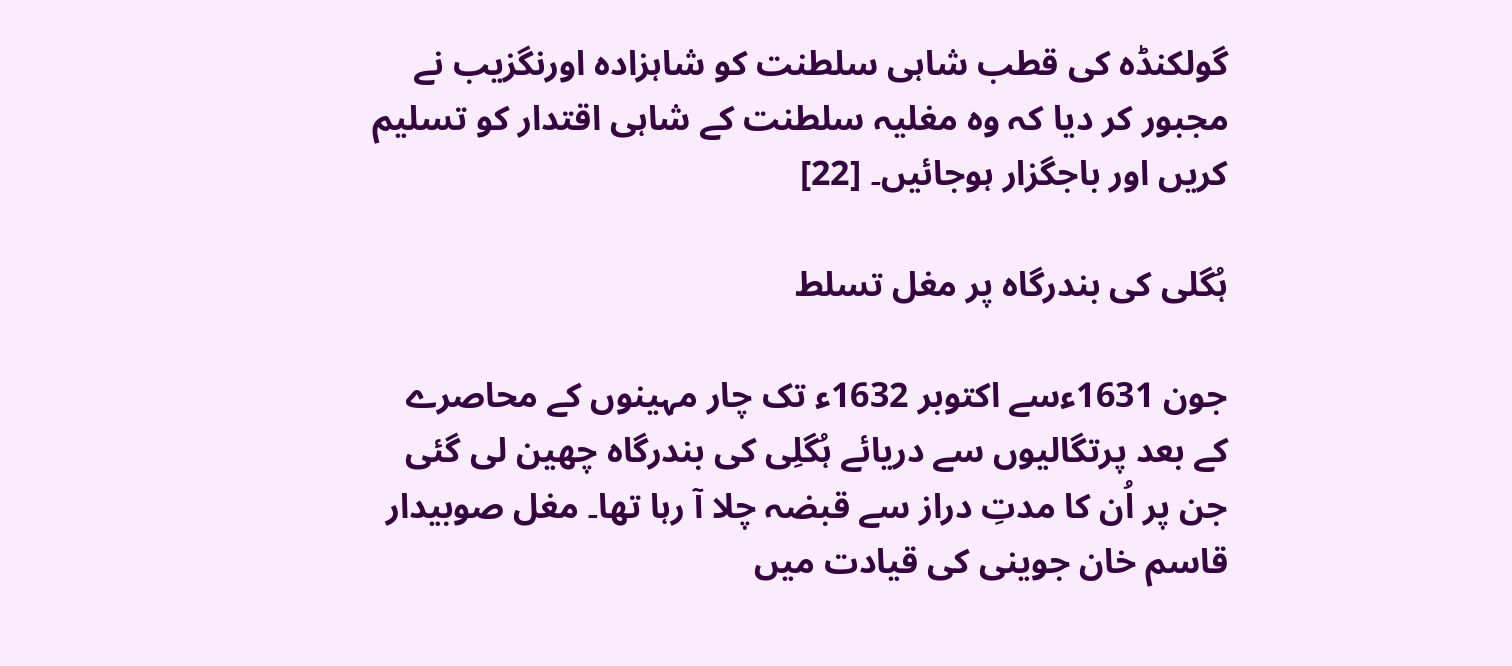گولکنڈہ کی قطب شاہی سلطنت کو شاہزادہ اورنگزیب نے مجبور کر دیا کہ وہ مغلیہ سلطنت کے شاہی اقتدار کو تسلیم کریں اور باجگزار ہوجائیں۔ [22]

ہُگلی کی بندرگاہ پر مغل تسلط

جون 1631ءسے اکتوبر 1632ء تک چار مہینوں کے محاصرے کے بعد پرتگالیوں سے دریائے ہُگلِی کی بندرگاہ چھین لی گئی جن پر اُن کا مدتِ دراز سے قبضہ چلا آ رہا تھا۔ مغل صوبیدار قاسم خان جوینی کی قیادت میں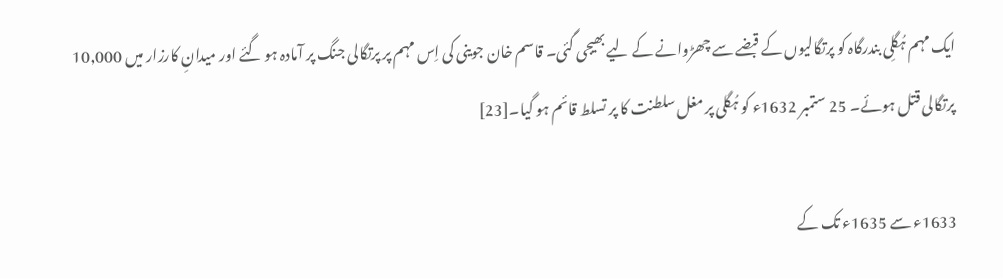ایک مہم ہُگلِی بندرگاہ کو پرتگالیوں کے قبضے سے چھڑوانے کے لیے بھیجی گئی۔ قاسم خان جوینی کی اِس مہم پر پرتگالی جنگ پر آمادہ ہو گئے اور میدانِ کارزار میں 10,000 پرتگالی قتل ہوئے۔ 25 ستمبر 1632ء کو ہُگلی پر مغل سلطنت کا پر تسلط قائم ہو گیا۔[23]

1633ء سے 1635ء تک کے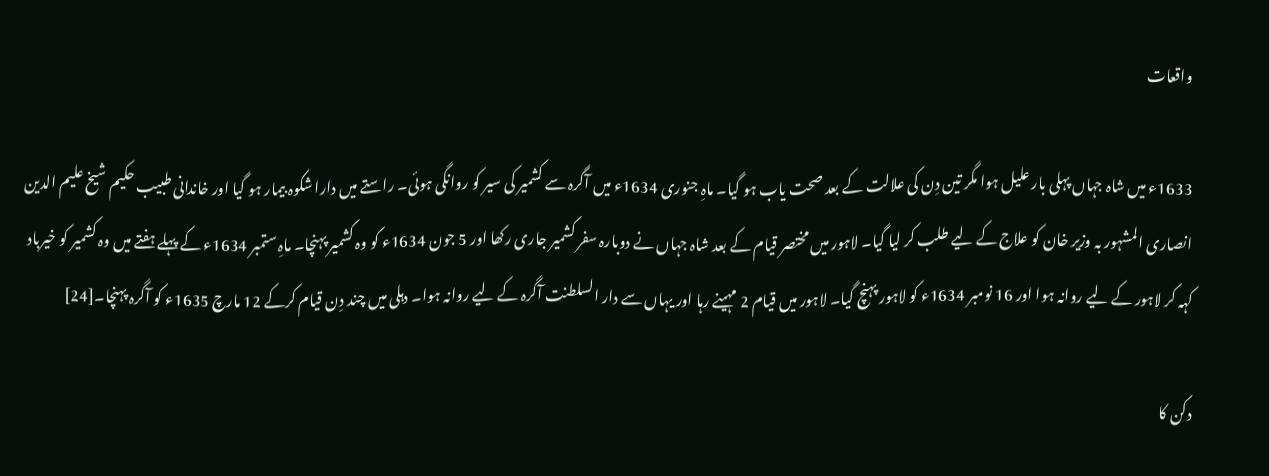واقعات

1633ء میں شاہ جہاں پہلی بار علیل ہوا مگر تین دِن کی علالت کے بعد صحت یاب ہو گیا۔ ماہِ جنوری 1634ء میں آگرہ سے کشمیر کی سیر کو روانگی ہوئی۔ راستے میں دارا شکوہ بیمار ہو گیا اور خاندانی طبیب حکیم شیخ علیم الدین انصاری المشہور بہ وزیر خان کو علاج کے لیے طلب کر لیا گیا۔ لاہور میں مختصر قیام کے بعد شاہ جہاں نے دوبارہ سفر کشمیر جاری رکھا اور 5 جون 1634ء کو وہ کشمیر پہنچا۔ ماہِ ستمبر 1634ء کے پہلے ہفتے میں وہ کشمیر کو خیرباد کہہ کر لاہور کے لیے روانہ ہوا اور 16 نومبر 1634ء کو لاہور پہنچ گیا۔ لاہور میں قیام 2 مہینے رہا اور یہاں سے دار السلطنت آگرہ کے لیے روانہ ہوا۔ دہلی میں چند دِن قیام کرکے 12 مارچ 1635ء کو آگرہ پہنچا۔[24]

دکن کا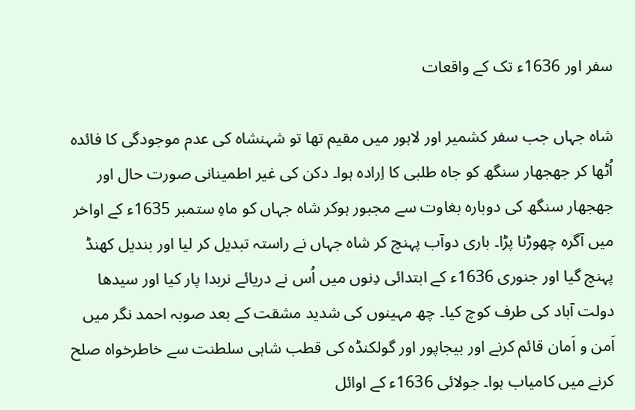سفر اور 1636ء تک کے واقعات

شاہ جہاں جب سفر کشمیر اور لاہور میں مقیم تھا تو شہنشاہ کی عدم موجودگی کا فائدہ اُٹھا کر جھجھار سنگھ کو جاہ طلبی کا اِرادہ ہوا۔ دکن کی غیر اطمینانی صورت حال اور جھجھار سنگھ کی دوبارہ بغاوت سے مجبور ہوکر شاہ جہاں کو ماہِ ستمبر 1635ء کے اواخر میں آگرہ چھوڑنا پڑا۔ باری دوآب پہنچ کر شاہ جہاں نے راستہ تبدیل کر لیا اور بندیل کھنڈ پہنچ گیا اور جنوری 1636ء کے ابتدائی دِنوں میں اُس نے دریائے نربدا پار کیا اور سیدھا دولت آباد کی طرف کوچ کیا۔ چھ مہینوں کی شدید مشقت کے بعد صوبہ احمد نگر میں اَمن و اَمان قائم کرنے اور بیجاپور اور گولکنڈہ کی قطب شاہی سلطنت سے خاطرخواہ صلح کرنے میں کامیاب ہوا۔ جولائی 1636ء کے اوائل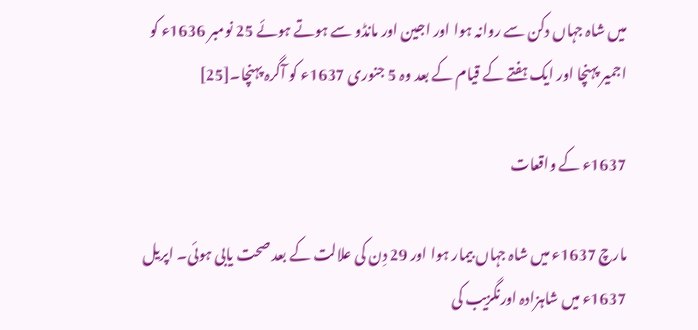میں شاہ جہاں دکن سے روانہ ہوا اور اجین اور مانڈو سے ہوتے ہوئے 25 نومبر 1636ء کو اجمیر پہنچا اور ایک ہفتے کے قیام کے بعد وہ 5 جنوری 1637ء کو آگرہ پہنچا۔[25]

1637ء کے واقعات

مارچ 1637ء میں شاہ جہاں بیمار ہوا اور 29 دِن کی علالت کے بعد صحت یابی ہوئی۔ اپریل 1637ء میں شاہزادہ اورنگزیب کی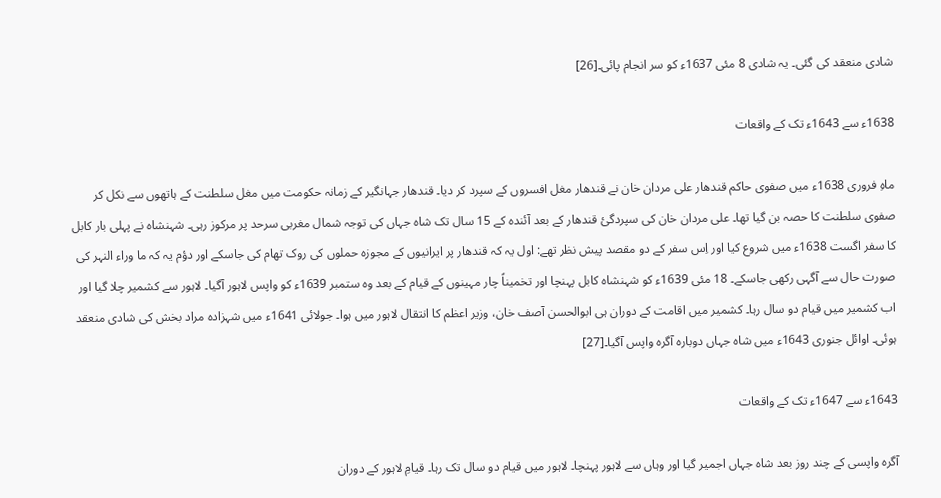شادی منعقد کی گئی۔ یہ شادی 8 مئی 1637ء کو سر انجام پائی۔[26]

1638ء سے 1643ء تک کے واقعات

ماہِ فروری 1638ء میں صفوی حاکم قندھار علی مردان خان نے قندھار مغل افسروں کے سپرد کر دیا۔ قندھار جہانگیر کے زمانہ حکومت میں مغل سلطنت کے ہاتھوں سے نکل کر صفوی سلطنت کا حصہ بن گیا تھا۔ علی مردان خان کی سپردگیٔ قندھار کے بعد آئندہ کے 15 سال تک شاہ جہاں کی توجہ شمال مغربی سرحد پر مرکوز رہی۔ شہنشاہ نے پہلی بار کابل کا سفر اگست 1638ء میں شروع کیا اور اِس سفر کے دو مقصد پیش نظر تھے: اول یہ کہ قندھار پر ایرانیوں کے مجوزہ حملوں کی روک تھام کی جاسکے اور دؤم یہ کہ ما وراء النہر کی صورت حال سے آگہی رکھی جاسکے۔ 18 مئی 1639ء کو شہنشاہ کابل پہنچا اور تخمیناً چار مہینوں کے قیام کے بعد وہ ستمبر 1639ء کو واپس لاہور آگیا۔ لاہور سے کشمیر چلا گیا اور اب کشمیر میں قیام دو سال رہا۔ کشمیر میں اقامت کے دوران ہی ابوالحسن آصف خان، وزیر اعظم کا انتقال لاہور میں ہوا۔ جولائی 1641ء میں شہزادہ مراد بخش کی شادی منعقد ہوئی۔ اوائل جنوری 1643ء میں شاہ جہاں دوبارہ آگرہ واپس آگیا۔[27]

1643ء سے 1647ء تک کے واقعات

آگرہ واپسی کے چند روز بعد شاہ جہاں اجمیر گیا اور وہاں سے لاہور پہنچا۔ لاہور میں قیام دو سال تک رہا۔ قیامِ لاہور کے دوران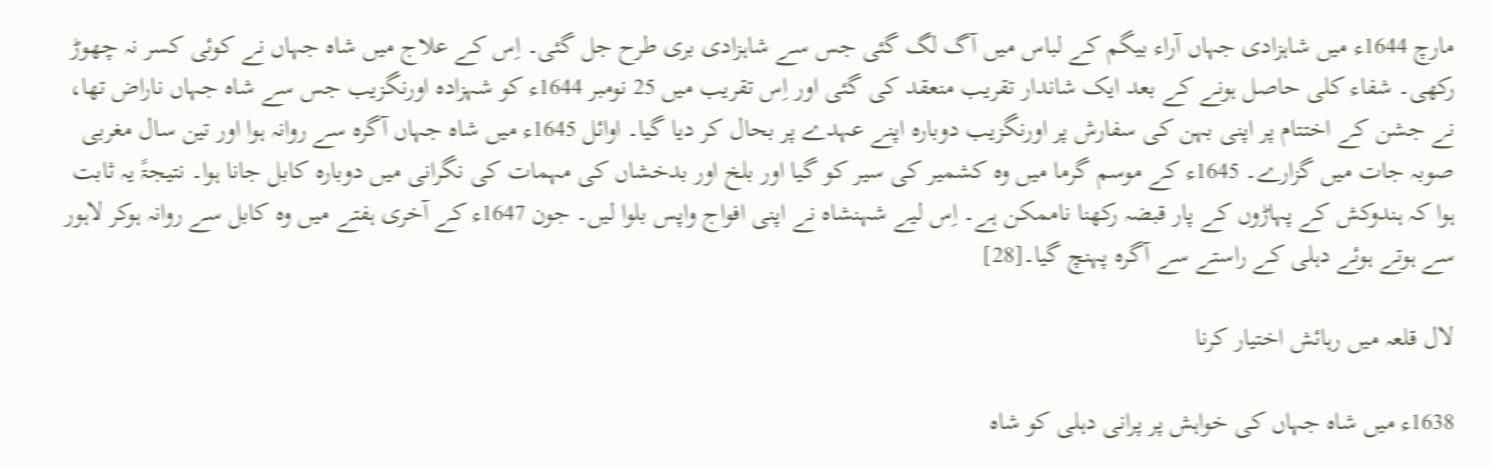مارچ 1644ء میں شاہزادی جہاں آراء بیگم کے لباس میں آگ لگ گئی جس سے شاہزادی بری طرح جل گئی۔ اِس کے علاج میں شاہ جہاں نے کوئی کسر نہ چھوڑ رکھی۔ شفاء کلی حاصل ہونے کے بعد ایک شاندار تقریب منعقد کی گئی اور اِس تقریب میں 25 نومبر 1644ء کو شہزادہ اورنگزیب جس سے شاہ جہاں ناراض تھا، نے جشن کے اختتام پر اپنی بہن کی سفارش پر اورنگزیب دوبارہ اپنے عہدے پر بحال کر دیا گیا۔ اوائل 1645ء میں شاہ جہاں آگرہ سے روانہ ہوا اور تین سال مغربی صوبہ جات میں گزارے۔ 1645ء کے موسم گرما میں وہ کشمیر کی سیر کو گیا اور بلخ اور بدخشاں کی مہمات کی نگرانی میں دوبارہ کابل جانا ہوا۔ نتیجۃً یہ ثابت ہوا کہ ہندوکش کے پہاڑوں کے پار قبضہ رکھنا ناممکن ہے۔ اِس لیے شہنشاہ نے اپنی افواج واپس بلوا لیں۔ جون 1647ء کے آخری ہفتے میں وہ کابل سے روانہ ہوکر لاہور سے ہوتے ہوئے دہلی کے راستے سے آگرہ پہنچ گیا۔[28]

لال قلعہ میں رہائش اختیار کرنا

1638ء میں شاہ جہاں کی خواہش پر پرانی دہلی کو شاہ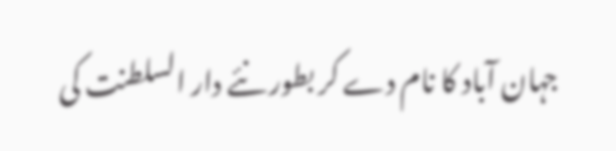جہان آباد کا نام دے کر بطور نئے دار السلطنت کی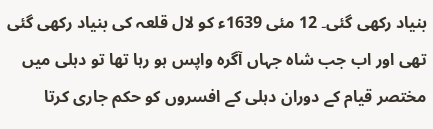بنیاد رکھی گئی۔ 12 مئی 1639ء کو لال قلعہ کی بنیاد رکھی گئی تھی اور اب جب شاہ جہاں آگرہ واپس ہو رہا تھا تو دہلی میں مختصر قیام کے دوران دہلی کے افسروں کو حکم جاری کرتا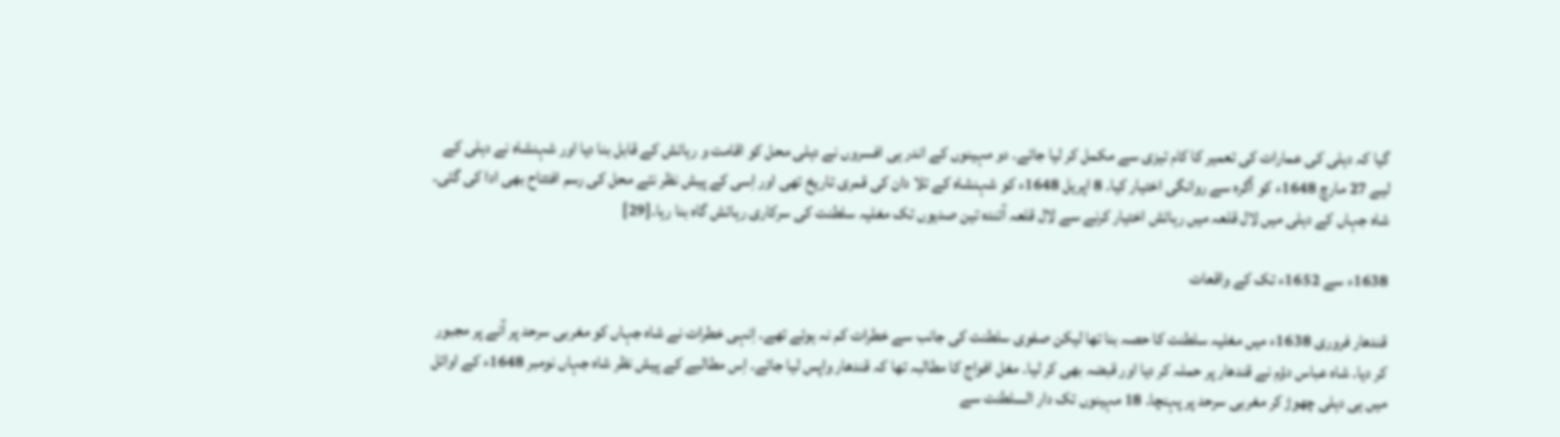گیا کہ دہلی کی عمارات کی تعمیر کا کام تیزی سے مکمل کر لیا جائے۔ دو مہینوں کے اندر ہی افسروں نے دہلی محل کو اقامت و رہائش کے قابل بنا دیا اور شہنشاہ نے دہلی کے لیے 27 مارچ 1648ء کو آگرہ سے روانگی اختیار کیا۔ 8 اپریل 1648ء کو شہنشاہ کے تلا دان کی قمری تاریخ تھی اور اِسی کے پیش نظر نئے محل کی رسم افتتاح بھی ادا کی گئی۔ شاہ جہاں کے دہلی میں لال قلعہ میں رہائش اختیار کرنے سے لال قلعہ آئندہ تین صدیوں تک مغلیہ سلطنت کی سرکاری رہائش گاہ بنا رہا۔[29]

1638ء سے 1652ء تک کے واقعات

قندھار فروری 1638ء میں مغلیہ سلطنت کا حصہ بنا تھا لیکن صفوی سلطنت کی جانب سے خطرات کم نہ ہوئے تھے۔ اِنہی خطرات نے شاہ جہاں کو مغربی سرحد پر آنے پر مجبور کر دیا۔ شاہ عباس دؤم نے قندھار پر حملہ کر دیا اور قبضہ بھی کر لیا۔ مغل افواج کا مطالبہ تھا کہ قندھار واپس لیا جائے۔ اِس مطالبے کے پیش نظر شاہ جہاں نومبر 1648ء کے اوائل میں ہی دہلی چھوڑ کر مغربی سرحد پر پہنچا۔ 18 مہینوں تک دار السلطنت سے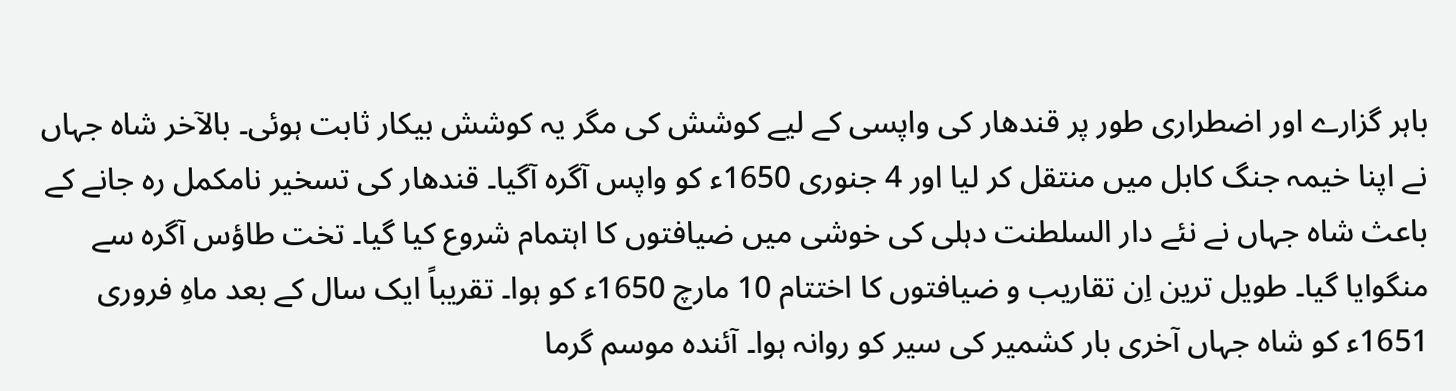باہر گزارے اور اضطراری طور پر قندھار کی واپسی کے لیے کوشش کی مگر یہ کوشش بیکار ثابت ہوئی۔ بالآخر شاہ جہاں نے اپنا خیمہ جنگ کابل میں منتقل کر لیا اور 4 جنوری 1650ء کو واپس آگرہ آگیا۔ قندھار کی تسخیر نامکمل رہ جانے کے باعث شاہ جہاں نے نئے دار السلطنت دہلی کی خوشی میں ضیافتوں کا اہتمام شروع کیا گیا۔ تخت طاؤس آگرہ سے منگوایا گیا۔ طویل ترین اِن تقاریب و ضیافتوں کا اختتام 10 مارچ 1650ء کو ہوا۔ تقریباً ایک سال کے بعد ماہِ فروری 1651ء کو شاہ جہاں آخری بار کشمیر کی سیر کو روانہ ہوا۔ آئندہ موسم گرما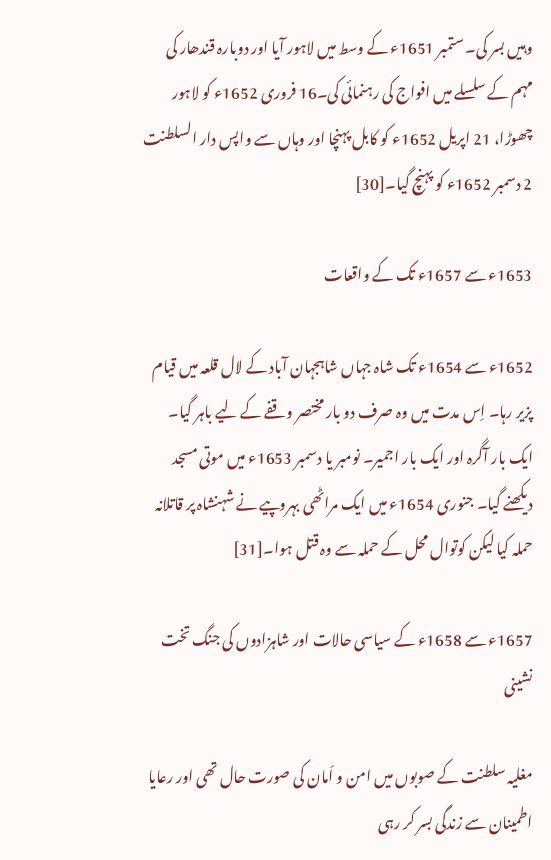وہیں بسر کی۔ ستمبر 1651ء کے وسط میں لاہور آیا اور دوبارہ قندھار کی مہم کے سلسلے میں افواج کی رہنمائی کی۔16 فروری 1652ء کو لاہور چھوڑا، 21 اپریل 1652ء کو کابل پہنچا اور وہاں سے واپس دار السلطنت 2 دسمبر 1652ء کو پہنچ گیا۔[30]

1653ء سے 1657ء تک کے واقعات

1652ء سے 1654ء تک شاہ جہاں شاہجہان آباد کے لال قلعہ میں قیام پزیر رہا۔ اِس مدت میں وہ صرف دو بار مختصر وقفے کے لیے باہر گیا۔ ایک بار آگرہ اور ایک بار اجمیر۔ نومبر یا دسمبر 1653ء میں موتی مسجد دیکھنے گیا۔ جنوری 1654ء میں ایک مراٹھی بہروپیے نے شہنشاہ پر قاتلانہ حملہ کیا لیکن کوتوال محل کے حملہ سے وہ قتل ہوا۔[31]

1657ء سے 1658ء کے سیاسی حالات اور شاہزادوں کی جنگ تخت نشینی

مغلیہ سلطنت کے صوبوں میں امن و اَمان کی صورت حال تھی اور رعایا اطمینان سے زندگی بسر کر رہی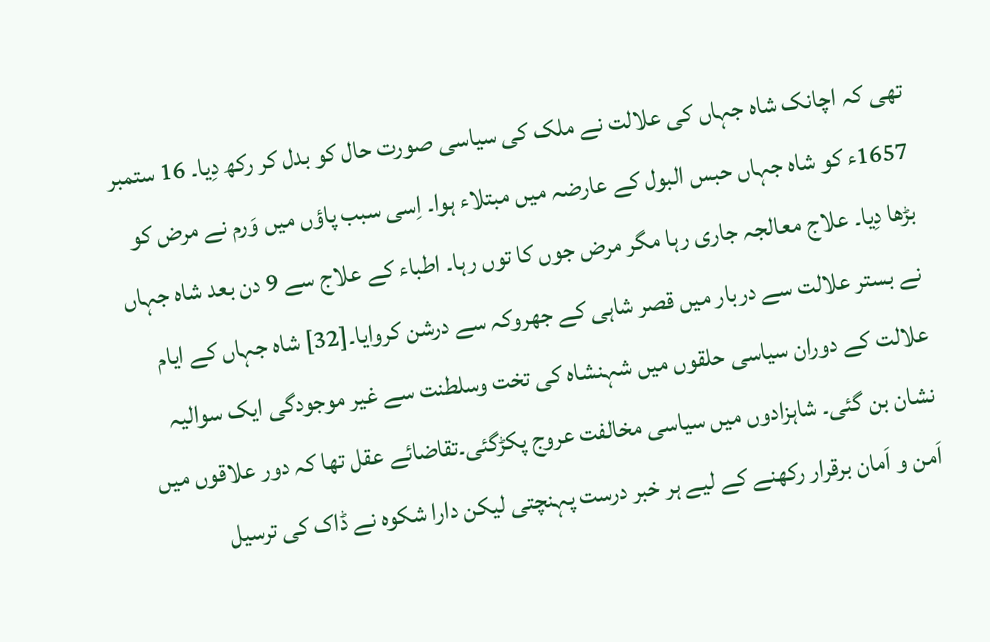تھی کہ اچانک شاہ جہاں کی علالت نے ملک کی سیاسی صورت حال کو بدل کر رکھ دِیا۔ 16 ستمبر 1657ء کو شاہ جہاں حبس البول کے عارضہ میں مبتلاء ہوا۔ اِسی سبب پاؤں میں وَرم نے مرض کو بڑھا دِیا۔ علاج معالجہ جاری رہا مگر مرض جوں کا توں رہا۔ اطباء کے علاج سے 9 دن بعد شاہ جہاں نے بستر علالت سے دربار میں قصر شاہی کے جھروکہ سے درشن کروایا۔[32] شاہ جہاں کے ایام علالت کے دوران سیاسی حلقوں میں شہنشاہ کی تخت وسلطنت سے غیر موجودگی ایک سوالیہ نشان بن گئی۔ شاہزادوں میں سیاسی مخالفت عروج پکڑگئی۔تقاضائے عقل تھا کہ دور علاقوں میں اَمن و اَمان برقرار رکھنے کے لیے ہر خبر درست پہنچتی لیکن دارا شکوہ نے ڈاک کی ترسیل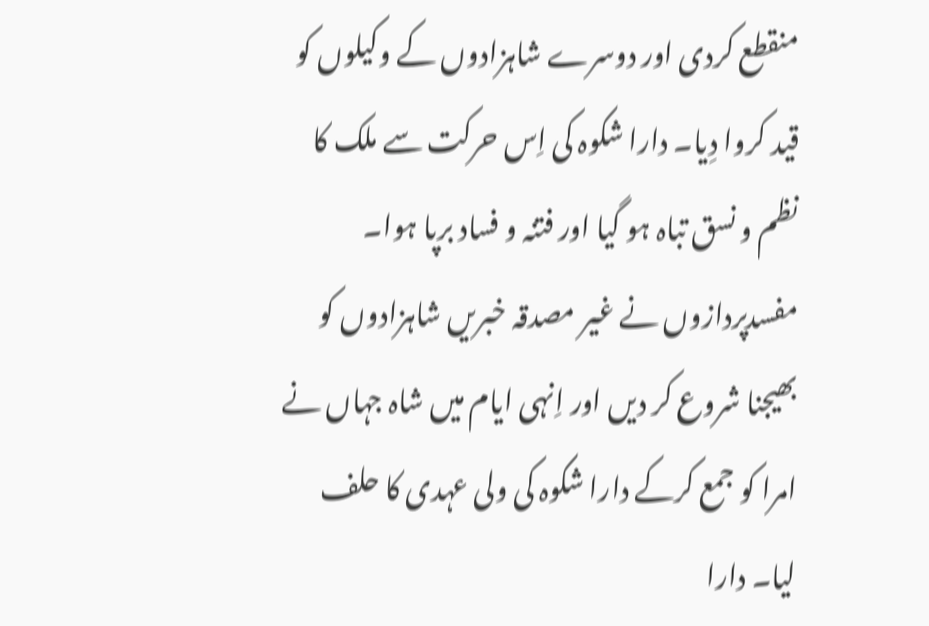منقطع کردی اور دوسرے شاہزادوں کے وکیلوں کو قید کروا دِیا۔ دارا شکوہ کی اِس حرکت سے ملک کا نظم و نسق تباہ ہو گیا اور فتنہ و فساد برپا ہوا۔ مفسدپردازوں نے غیر مصدقہ خبریں شاہزادوں کو بھیجنا شروع کر دیں اور اِنہی ایام میں شاہ جہاں نے امرا کو جمع کرکے دارا شکوہ کی ولی عہدی کا حلف لیا۔ دارا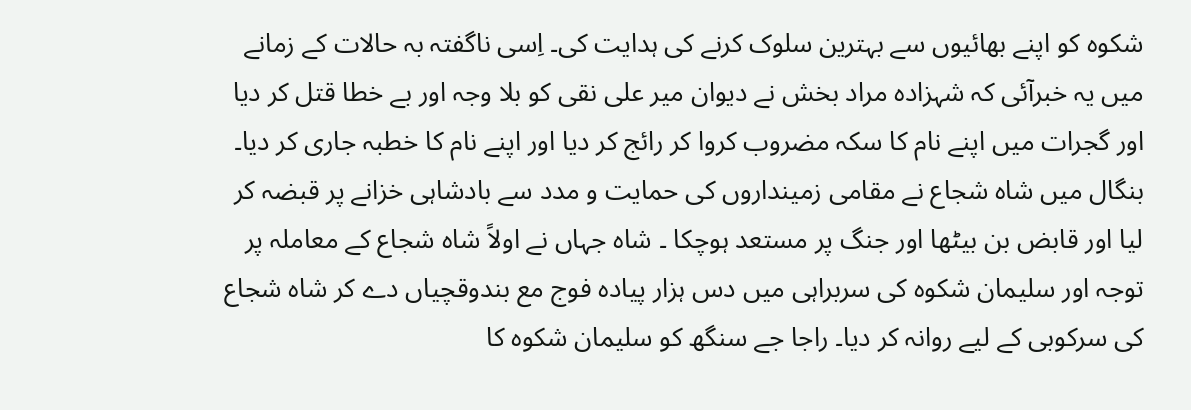شکوہ کو اپنے بھائیوں سے بہترین سلوک کرنے کی ہدایت کی۔ اِسی ناگفتہ بہ حالات کے زمانے میں یہ خبرآئی کہ شہزادہ مراد بخش نے دیوان میر علی نقی کو بلا وجہ اور بے خطا قتل کر دیا اور گجرات میں اپنے نام کا سکہ مضروب کروا کر رائج کر دیا اور اپنے نام کا خطبہ جاری کر دیا۔ بنگال میں شاہ شجاع نے مقامی زمینداروں کی حمایت و مدد سے بادشاہی خزانے پر قبضہ کر لیا اور قابض بن بیٹھا اور جنگ پر مستعد ہوچکا ۔ شاہ جہاں نے اولاً شاہ شجاع کے معاملہ پر توجہ اور سلیمان شکوہ کی سربراہی میں دس ہزار پیادہ فوج مع بندوقچیاں دے کر شاہ شجاع کی سرکوبی کے لیے روانہ کر دیا۔ راجا جے سنگھ کو سلیمان شکوہ کا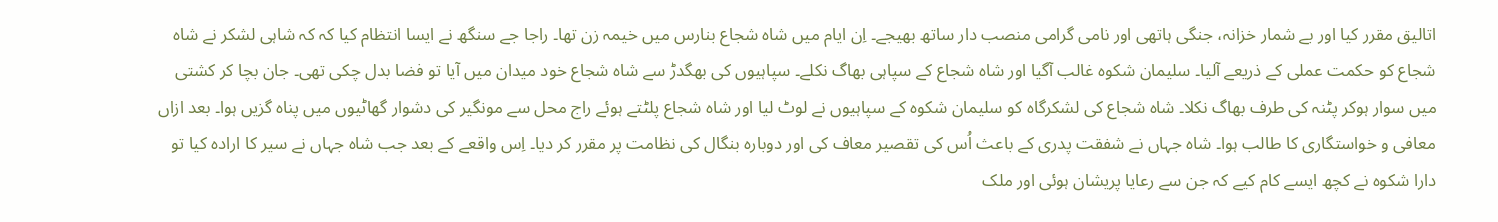اتالیق مقرر کیا اور بے شمار خزانہ، جنگی ہاتھی اور نامی گرامی منصب دار ساتھ بھیجے۔ اِن ایام میں شاہ شجاع بنارس میں خیمہ زن تھا۔ راجا جے سنگھ نے ایسا انتظام کیا کہ کہ شاہی لشکر نے شاہ شجاع کو حکمت عملی کے ذریعے آلیا۔ سلیمان شکوہ غالب آگیا اور شاہ شجاع کے سپاہی بھاگ نکلے۔ سپاہیوں کی بھگدڑ سے شاہ شجاع خود میدان میں آیا تو فضا بدل چکی تھی۔ جان بچا کر کشتی میں سوار ہوکر پٹنہ کی طرف بھاگ نکلا۔ شاہ شجاع کی لشکرگاہ کو سلیمان شکوہ کے سپاہیوں نے لوٹ لیا اور شاہ شجاع پلٹتے ہوئے راج محل سے مونگیر کی دشوار گھاٹیوں میں پناہ گزیں ہوا۔ بعد ازاں معافی و خواستگاری کا طالب ہوا۔ شاہ جہاں نے شفقت پدری کے باعث اُس کی تقصیر معاف کی اور دوبارہ بنگال کی نظامت پر مقرر کر دیا۔ اِس واقعے کے بعد جب شاہ جہاں نے سیر کا ارادہ کیا تو دارا شکوہ نے کچھ ایسے کام کیے کہ جن سے رعایا پریشان ہوئی اور ملک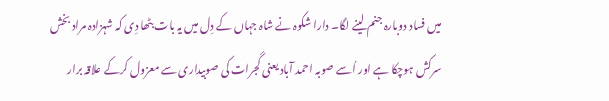میں فساد دوبارہ جنم لینے لگا۔ دارا شکوہ نے شاہ جہاں کے دِل میں یہ بات بٹھا دِی کہ شہزادہ مراد بخش سرکش ہوچکا ہے اور اُسے صوبہ احمد آباد یعنی گجرات کی صوبیداری سے معزول کرکے علاقہ برار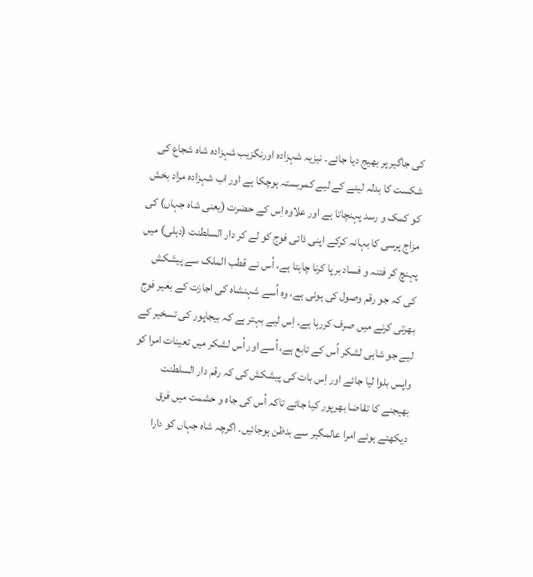کی جاگیر پر بھیج دیا جائے۔ نیزیہ شہزادہ اورنگزیب شہزادہ شاہ شجاع کی شکست کا بدلہ لینے کے لیے کمربستہ ہوچکا ہے اور اب شہزادہ مراد بخش کو کمک و رسد پہنچاتا ہے اور علاوہ اِس کے حضرت (یعنی شاہ جہاں) کی مزاج پرسی کا بہانہ کرکے اپنی ذاتی فوج کو لے کر دار السلطنت (دہلی) میں پہنچ کر فتنہ و فساد برپا کرنا چاہتا ہے، اُس نے قطب الملک سے پیشکش کی کہ جو رقم وصول کی ہوئی ہے، وہ اُسے شہنشاہ کی اجازت کے بغیر فوج بھرتی کرنے میں صرف کررہا ہے۔ اِس لیے بہتر ہے کہ بیجاپور کی تسخیر کے لیے جو شاہی لشکر اُس کے تابع ہے، اُسے اور اُس لشکر میں تعینات امرا کو واپس بلوا لیا جائے اور اِس بات کی پیشکش کی کہ رقم دار السلطنت بھیجنے کا تقاضا بھرپور کیا جائے تاکہ اُس کی جاہ و حشمت میں فرق دیکھتے ہوئے امرا عالمگیر سے بدظن ہوجائیں۔ اگرچہ شاہ جہاں کو دارا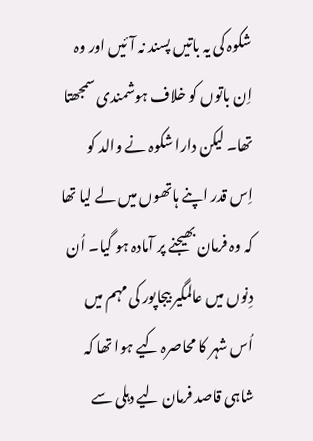شکوہ کی یہ باتیں پسند نہ آئیں اور وہ اِن باتوں کو خلاف ہوشمندی سمجھتا تھا۔ لیکن دارا شکوہ نے والد کو اِس قدر اپنے ہاتھوں میں لے لیا تھا کہ وہ فرمان بھیجنے پر آمادہ ہو گیا۔ اُن دِنوں میں عالمگیر بیجاپور کی مہم میں اُس شہر کا محاصرہ کیے ہوا تھا کہ شاہی قاصد فرمان لیے دہلی سے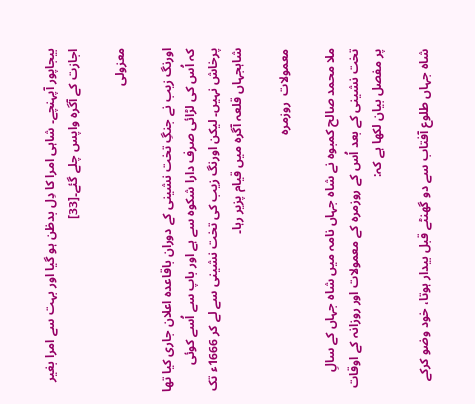بیجاپور آپہنچے۔ شاہی امرا کا دِل بدظن ہو گیا اور بہت سے امرا بغیر اجازت کے آگرہ واپس چلے گئے۔[33]

معزولی

اورنگ زیب نے جنگِ تخت نشینی کے دوران باقاعدہ اعلان جاری کیا تھا کہ اُس کی لڑائی صرف دارا شکوہ سے ہے اور باپ سے اُسے کوئی پرخاش نہیں۔ لیکن اورنگ زیب کی تخت نشینی سے لے کر 1666ء تک شاہجہاں قلعہ آگرہ میں قیام پزیر رہا۔

معمولات  روزمرہ

ملا محمد صالح کمبوہ نے شاہ جہاں نامہ میں شاہ جہاں کے سالِ تخت نشینی کے بعد اُس کے روزمرہ کے معمولات اور روزانہ کے اوقات پر مفصل بیان لکھا ہے کہ:

شاہ جہاں طلوع آفتاب سے دو گھنٹے قبل بیدار ہوتا، خود وضو کرکے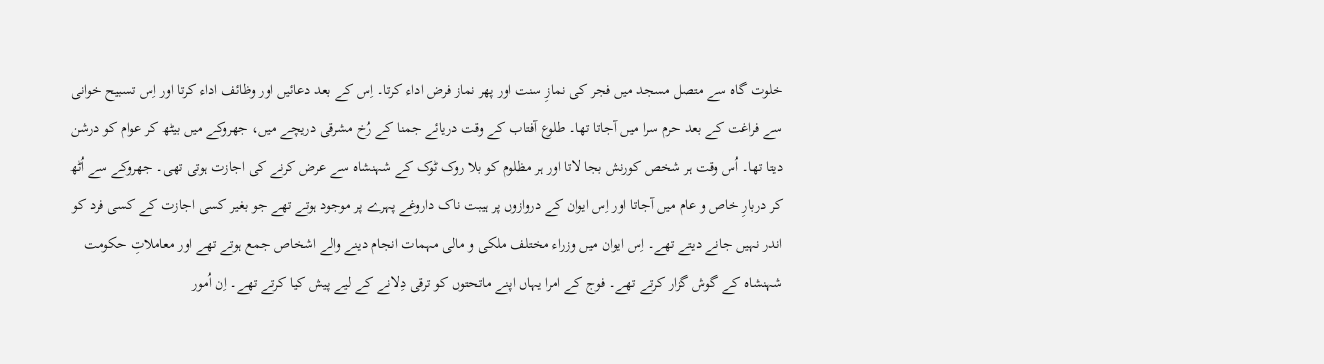خلوت گاہ سے متصل مسجد میں فجر کی نمازِ سنت اور پھر نماز فرض اداء کرتا۔ اِس کے بعد دعائیں اور وظائف اداء کرتا اور اِس تسبیح خوانی سے فراغت کے بعد حرم سرا میں آجاتا تھا۔ طلوع آفتاب کے وقت دریائے جمنا کے رُخ مشرقی دریچے میں، جھروکے میں بیٹھ کر عوام کو درشن دیتا تھا۔ اُس وقت ہر شخص کورنش بجا لاتا اور ہر مظلوم کو بلا روک ٹوک کے شہنشاہ سے عرض کرنے کی اجازت ہوتی تھی۔ جھروکے سے اُٹھ کر دربارِ خاص و عام میں آجاتا اور اِس ایوان کے دروازوں پر ہیبت ناک داروغے پہرے پر موجود ہوتے تھے جو بغیر کسی اجازت کے کسی فرد کو اندر نہیں جانے دیتے تھے۔ اِس ایوان میں وزراء مختلف ملکی و مالی مہمات انجام دینے والے اشخاص جمع ہوتے تھے اور معاملاتِ حکومت شہنشاہ کے گوش گزار کرتے تھے۔ فوج کے امرا یہاں اپنے ماتحتوں کو ترقی دِلانے کے لیے پیش کیا کرتے تھے۔ اِن اُمور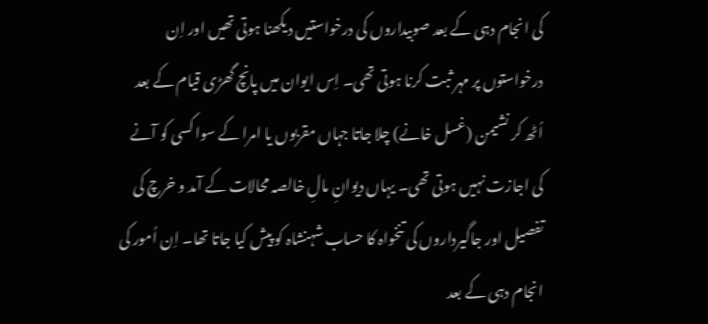کی انجام دہی کے بعد صوبیداروں کی درخواستیں دیکھنا ہوتی تھیں اور اِن درخواستوں پر مہر ثبت کرنا ہوتی تھی۔ اِس ایوان میں پانچ گھڑی قیام کے بعد اُٹھ کر نشیمن (غسل خانے) چلا جاتا جہاں مقربوں یا امرا کے سوا کسی کو آنے کی اجازت نہیں ہوتی تھی۔ یہاں دیوانِ مالِ خالصہ محالات کے آمد و خرچ کی تفصیل اور جاگیرداروں کی تنخواہ کا حساب شہنشاہ کو پیش کیا جاتا تھا۔ اِن اُمور کی انجام دہی کے بعد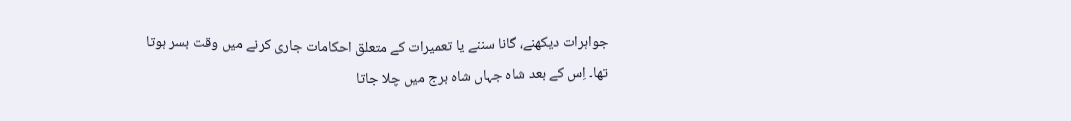جواہرات دیکھنے، گانا سننے یا تعمیرات کے متعلق احکامات جاری کرنے میں وقت بسر ہوتا تھا۔ اِس کے بعد شاہ جہاں شاہ برج میں چلا جاتا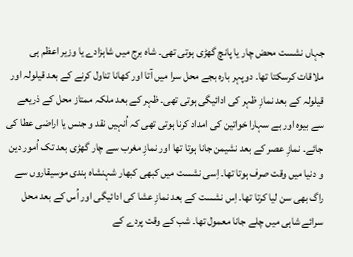جہاں نشست محض چار یا پانچ گھڑی ہوتی تھی۔ شاہ برج میں شاہزادے یا وزیر اعظم ہی ملاقات کرسکتا تھا۔ دوپہر بارہ بجے محل سرا میں آتا اور کھانا تناول کرنے کے بعد قیلولہ اور قیلولہ کے بعد نمازِ ظہر کی ادائیگی ہوتی تھی۔ ظہر کے بعد ملکہ ممتاز محل کے ذریعے سے بیوہ اور بے سہارا خواتین کی امداد کرنا ہوتی تھی کہ اُنہیں نقد و جنس یا اراضی عطا کی جائے۔ نمازِ عصر کے بعد نشیمن جانا ہوتا تھا اور نمازِ مغرب سے چار گھڑی بعد تک اُمور دین و دنیا میں وقت صرف ہوتا تھا۔ اِسی نشست میں کبھی کبھار شہنشاہ ہندی موسیقاروں سے راگ بھی سن لیا کرتا تھا۔ اِس نشست کے بعد نمازِ عشا کی ادائیگی اور اُس کے بعد محل سرائے شاہی میں چلے جانا معمول تھا۔ شب کے وقت پردے کے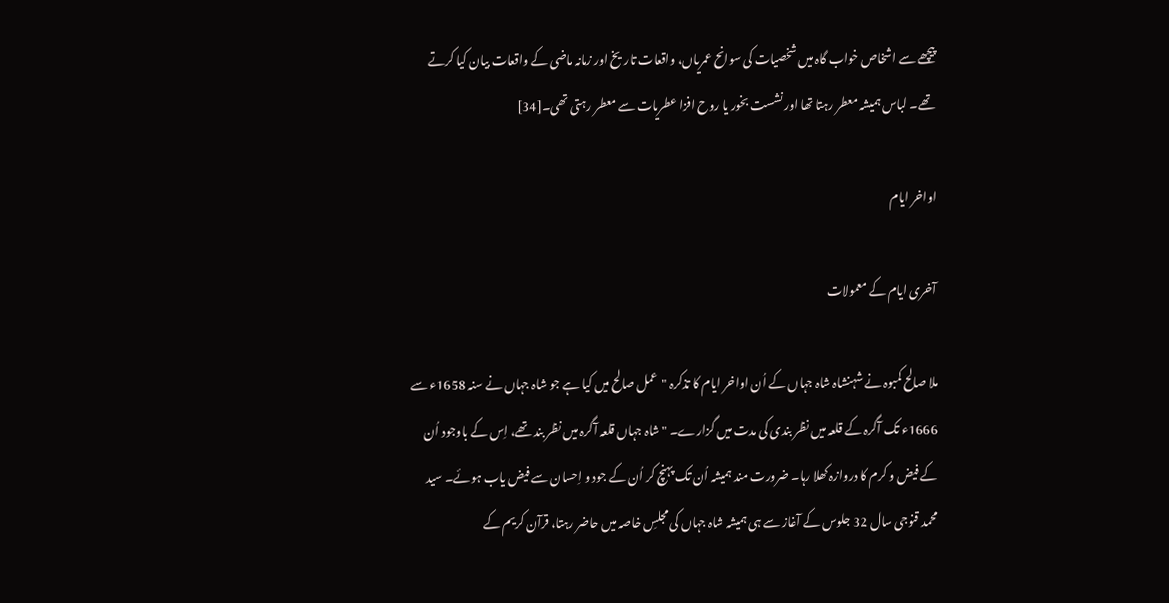پیچھے سے اشخاص خواب گاہ میں شخصیات کی سوانح عمریاں، واقعات تاریخ اور زمانہ ماضی کے واقعات بیان کیا کرتے تھے۔ لباس ہمیشہ معطر رہتا تھا اور نشست بخور یا روح افزا عطریات سے معطر رہتی تھی۔[34]

اواخر ایام

آخری ایام کے معمولات

ملا صالح کمبوہ نے شہنشاہ شاہ جہاں کے اُن اواخر ایام کا تذکرہ "عمل صالح میں کیا ہے جو شاہ جہاں نے سنہ 1658ء سے 1666ء تک آگرہ کے قلعہ میں نظر بندی کی مدت میں گزارے۔ " شاہ جہاں قلعہ آگرہ میں نظر بند تھے، اِس کے باوجود اُن کے فیض و کرم کا دروازہ کھلا رہا۔ ضرورت مند ہمیشہ اُن تک پہنچ کر اُن کے جود و اِحسان سے فیض یاب ہوئے۔ سید محمد قنوجی سال 32 جلوس کے آغاز سے ہی ہمیشہ شاہ جہاں کی مجلسِ خاصہ میں حاضر رہتا، قرآن کریم کے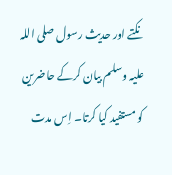نکتے اور حدیث رسول صلی اللہ علیہ وسلم بیان کرکے حاضرین کو مستفید کیا کرتا۔ اِس مدت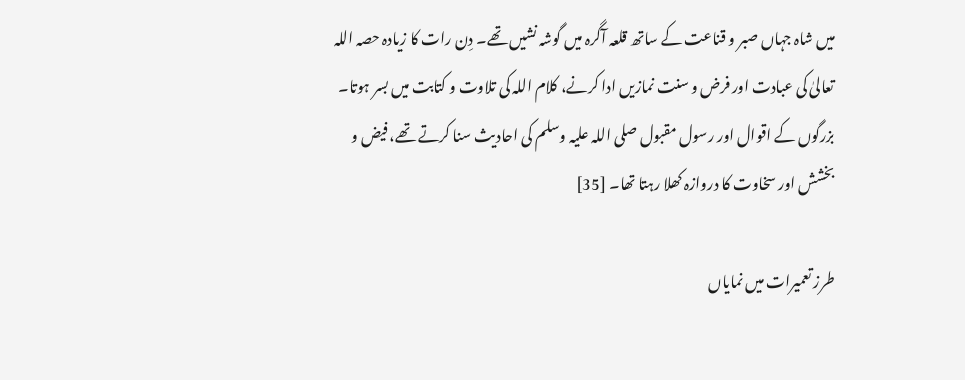میں شاہ جہاں صبر و قناعت کے ساتھ قلعہ آگرہ میں گوشہ نشیں تھے۔ دِن رات کا زیادہ حصہ اللہ تعالیٰ کی عبادت اور فرض و سنت نمازیں ادا کرنے، کلام اللہ کی تلاوت و کتابت میں بسر ہوتا۔ بزرگوں کے اقوال اور رسول مقبول صلی اللہ علیہ وسلم کی احادیث سنا کرتے تھے، فیض و بخشش اور سخاوت کا دروازہ کھلا رہتا تھا۔ [35]

طرز تعمیرات میں نمایاں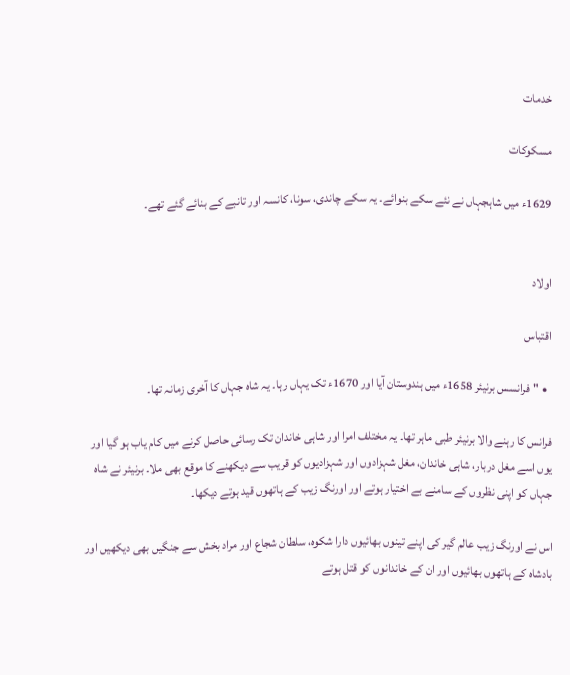خدمات

مسکوکات

1629ء میں شاہجہاں نے نئے سکے بنوائے۔ یہ سکے چاندی، سونا، کانسہ اور تانبے کے بنائے گئے تھے۔


اولاد

اقتباس

  • "فرانسس برنیئر 1658ء میں ہندوستان آیا اور 1670ء تک یہاں رہا۔ یہ شاہ جہاں کا آخری زمانہ تھا۔

فرانس کا رہنے والا برنیئر طبی ماہر تھا۔ یہ مختلف امرا اور شاہی خاندان تک رسائی حاصل کرنے میں کام یاب ہو گیا اور یوں اسے مغل دربار، شاہی خاندان، مغل شہزادوں اور شہزادیوں کو قریب سے دیکھنے کا موقع بھی ملا۔ برنیئر نے شاہ جہاں کو اپنی نظروں کے سامنے بے اختیار ہوتے اور اورنگ زیب کے ہاتھوں قید ہوتے دیکھا۔

اس نے اورنگ زیب عالم گیر کی اپنے تینوں بھائیوں دارا شکوہ، سلطان شجاع اور مراد بخش سے جنگیں بھی دیکھیں اور بادشاہ کے ہاتھوں بھائیوں اور ان کے خاندانوں کو قتل ہوتے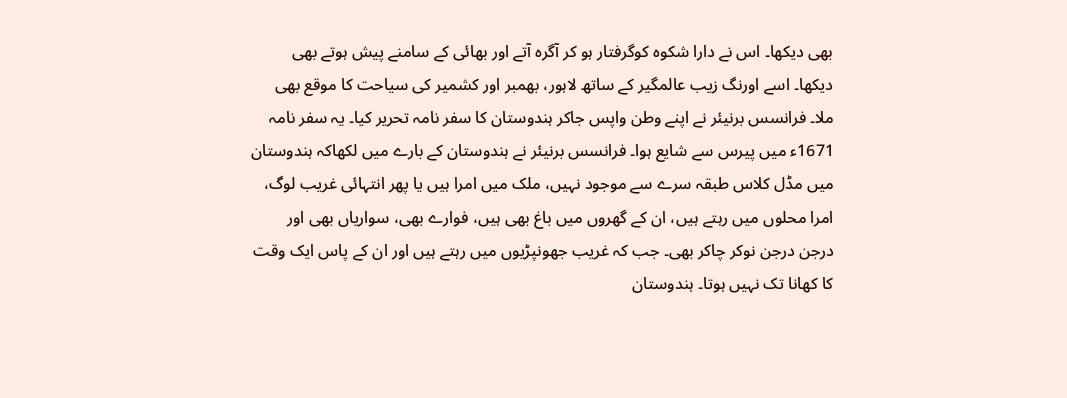بھی دیکھا۔ اس نے دارا شکوہ کوگرفتار ہو کر آگرہ آتے اور بھائی کے سامنے پیش ہوتے بھی دیکھا۔ اسے اورنگ زیب عالمگیر کے ساتھ لاہور، بھمبر اور کشمیر کی سیاحت کا موقع بھی ملا۔ فرانسس برنیئر نے اپنے وطن واپس جاکر ہندوستان کا سفر نامہ تحریر کیا۔ یہ سفر نامہ 1671ء میں پیرس سے شایع ہوا۔ فرانسس برنیئر نے ہندوستان کے بارے میں لکھاکہ ہندوستان میں مڈل کلاس طبقہ سرے سے موجود نہیں، ملک میں امرا ہیں یا پھر انتہائی غریب لوگ، امرا محلوں میں رہتے ہیں، ان کے گھروں میں باغ بھی ہیں، فوارے بھی، سواریاں بھی اور درجن درجن نوکر چاکر بھی۔ جب کہ غریب جھونپڑیوں میں رہتے ہیں اور ان کے پاس ایک وقت کا کھانا تک نہیں ہوتا۔ ہندوستان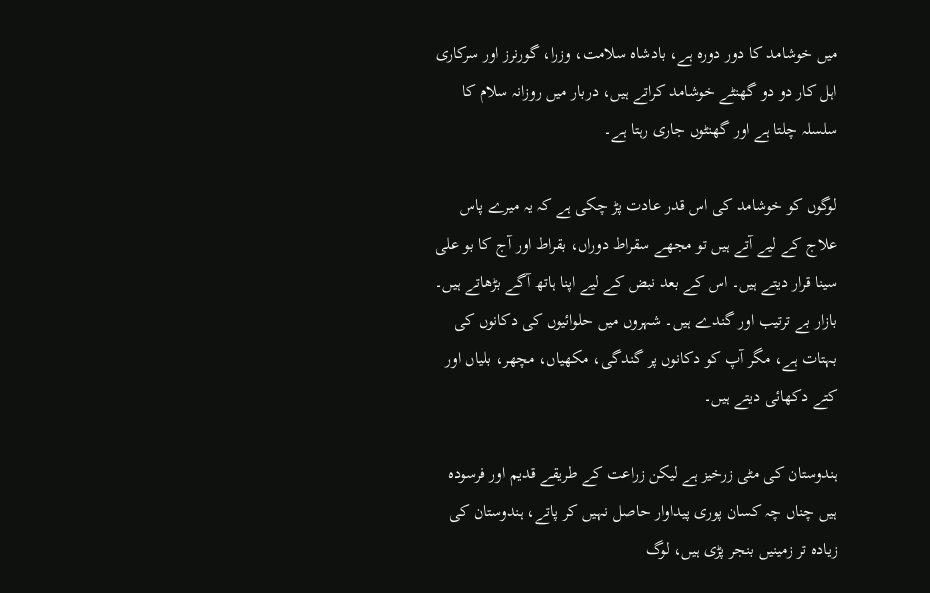میں خوشامد کا دور دورہ ہے، بادشاہ سلامت، وزرا، گورنرز اور سرکاری اہل کار دو دو گھنٹے خوشامد کراتے ہیں، دربار میں روزانہ سلام کا سلسلہ چلتا ہے اور گھنٹوں جاری رہتا ہے۔

لوگوں کو خوشامد کی اس قدر عادت پڑ چکی ہے کہ یہ میرے پاس علاج کے لیے آتے ہیں تو مجھے سقراط دوراں، بقراط اور آج کا بو علی سینا قرار دیتے ہیں۔ اس کے بعد نبض کے لیے اپنا ہاتھ آگے بڑھاتے ہیں۔ بازار بے ترتیب اور گندے ہیں۔ شہروں میں حلوائیوں کی دکانوں کی بہتات ہے، مگر آپ کو دکانوں پر گندگی، مکھیاں، مچھر، بلیاں اور کتے دکھائی دیتے ہیں۔

ہندوستان کی مٹی زرخیز ہے لیکن زراعت کے طریقے قدیم اور فرسودہ ہیں چناں چہ کسان پوری پیداوار حاصل نہیں کر پاتے، ہندوستان کی زیادہ تر زمینیں بنجر پڑی ہیں، لوگ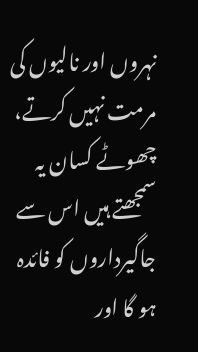نہروں اور نالیوں کی مرمت نہیں کرتے، چھوٹے کسان یہ سمجھتے ہیں اس سے جاگیرداروں کو فائدہ ہو گا اور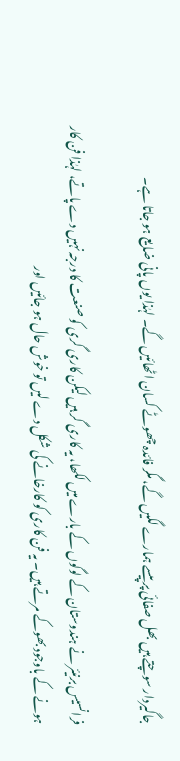جاگیردار سوچتے ہیں بھل صفائی پر پیسے ہمارے لگیں گے، مگر فائدہ چھوٹے کسان اٹھائیں گے۔ لہٰذا یوں پانی ضایع ہو جاتا ہے۔

فرانسیس برنیئر نے ہندوستان کے لوگوں کے بارے میں لکھا، یہ کاری گر ہیں لیکن کاری گری کو صنعت کا درجہ نہیں دے پاتے، لہٰذا فن کار ہونے کے باوجود بھوکے مرتے ہیں۔ یہ فن کاری کو کارخانے کی شکل دے لیں تو خوش حال ہو جائیں اور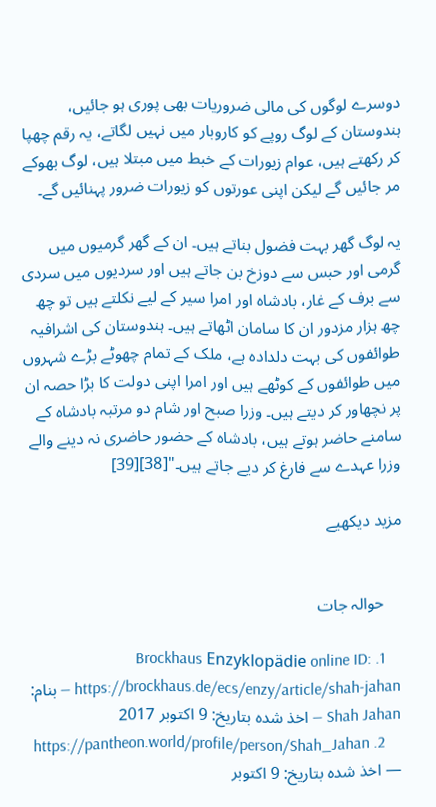دوسرے لوگوں کی مالی ضروریات بھی پوری ہو جائیں، ہندوستان کے لوگ روپے کو کاروبار میں نہیں لگاتے، یہ رقم چھپا کر رکھتے ہیں، عوام زیورات کے خبط میں مبتلا ہیں، لوگ بھوکے مر جائیں گے لیکن اپنی عورتوں کو زیورات ضرور پہنائیں گے۔

یہ لوگ گھر بہت فضول بناتے ہیں۔ ان کے گھر گرمیوں میں گرمی اور حبس سے دوزخ بن جاتے ہیں اور سردیوں میں سردی سے برف کے غار، بادشاہ اور امرا سیر کے لیے نکلتے ہیں تو چھ چھ ہزار مزدور ان کا سامان اٹھاتے ہیں۔ ہندوستان کی اشرافیہ طوائفوں کی بہت دلدادہ ہے، ملک کے تمام چھوٹے بڑے شہروں میں طوائفوں کے کوٹھے ہیں اور امرا اپنی دولت کا بڑا حصہ ان پر نچھاور کر دیتے ہیں۔ وزرا صبح اور شام دو مرتبہ بادشاہ کے سامنے حاضر ہوتے ہیں، بادشاہ کے حضور حاضری نہ دینے والے وزرا عہدے سے فارغ کر دیے جاتے ہیں۔"[38][39]

مزید دیکھیے


    حوالہ جات

    1. Brockhaus Enzyklopädie online ID: https://brockhaus.de/ecs/enzy/article/shah-jahan — بنام: Shah Jahan — اخذ شدہ بتاریخ: 9 اکتوبر 2017
    2. https://pantheon.world/profile/person/Shah_Jahan — اخذ شدہ بتاریخ: 9 اکتوبر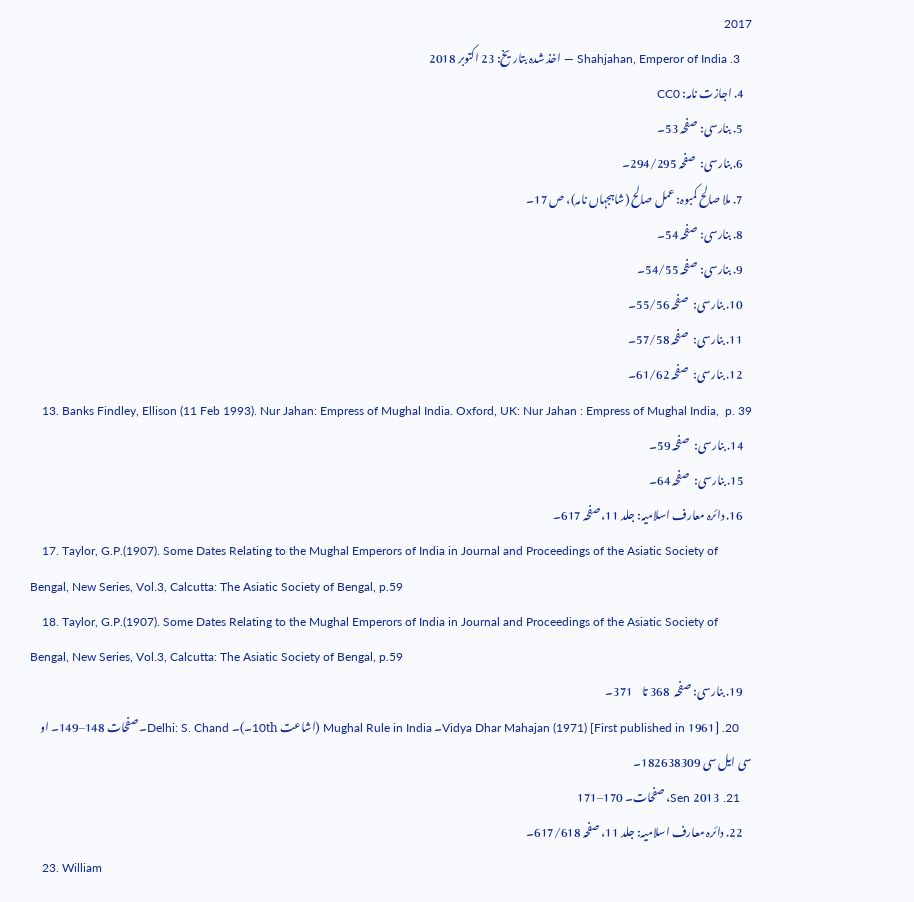2017
    3. Shahjahan, Emperor of India — اخذ شدہ بتاریخ: 23 اکتوبر 2018
    4. اجازت نامہ: CC0
    5. بنارسی: صفحہ 53۔
    6. بنارسی:  صفحہ 294/295۔
    7. ملا صالح کمبوہ: عمل صالح (شاہجہاں نامہ)، ص 17۔
    8. بنارسی: صفحہ 54۔
    9. بنارسی: صفحہ 54/55۔
    10. بنارسی:  صفحہ 55/56۔
    11. بنارسی:  صفحہ 57/58۔
    12. بنارسی:  صفحہ 61/62۔
    13. Banks Findley, Ellison (11 Feb 1993). Nur Jahan: Empress of Mughal India. Oxford, UK: Nur Jahan : Empress of Mughal India,  p. 39
    14. بنارسی:  صفحہ 59۔
    15. بنارسی:  صفحہ 64۔
    16. دائرہ معارف اسلامیہ: جلد 11، صفحہ 617۔
    17. Taylor, G.P.(1907). Some Dates Relating to the Mughal Emperors of India in Journal and Proceedings of the Asiatic Society of Bengal, New Series, Vol.3, Calcutta: The Asiatic Society of Bengal, p.59
    18. Taylor, G.P.(1907). Some Dates Relating to the Mughal Emperors of India in Journal and Proceedings of the Asiatic Society of Bengal, New Series, Vol.3, Calcutta: The Asiatic Society of Bengal, p.59
    19. بنارسی: صفحہ  368 تا    371۔
    20. Vidya Dhar Mahajan (1971) [First published in 1961]۔ Mughal Rule in India (اشاعت 10th۔)۔ Delhi: S. Chand۔ صفحات 148–149۔ او سی ایل سی 182638309۔
    21. Sen 2013، صفحات۔ 170–171
    22. دائرہ معارف اسلامیہ: جلد 11، صفحہ 617/618۔
    23. William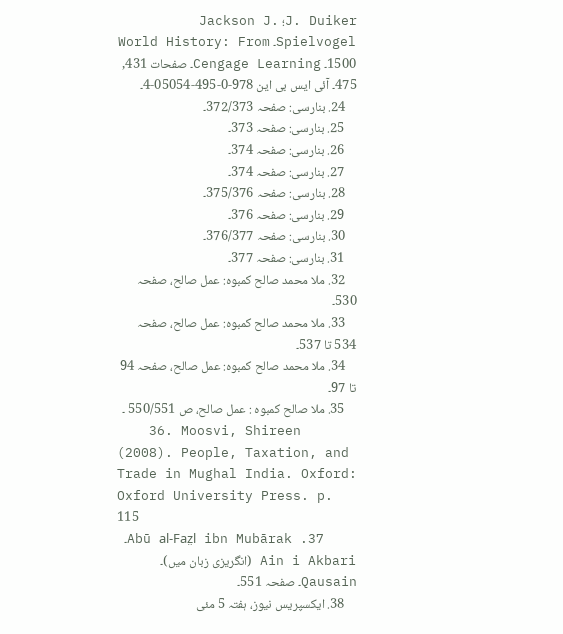J. Duiker؛ Jackson J. Spielvogel۔ World History: From 1500۔ Cengage Learning۔ صفحات 431, 475۔ آئی ایس بی این 978-0-495-05054-4۔
    24. بنارسی: صفحہ 372/373۔
    25. بنارسی: صفحہ 373۔
    26. بنارسی: صفحہ 374۔
    27. بنارسی: صفحہ 374۔
    28. بنارسی: صفحہ 375/376۔
    29. بنارسی: صفحہ 376۔
    30. بنارسی: صفحہ 376/377۔
    31. بنارسی: صفحہ 377۔
    32. ملا محمد صالح کمبوہ: عمل صالح، صفحہ 530۔
    33. ملا محمد صالح کمبوہ: عمل صالح، صفحہ 534 تا 537۔
    34. ملا محمد صالح کمبوہ: عمل صالح، صفحہ 94 تا 97۔
    35. ملا صالح کمبوہ : عمل صالح، ص 550/551 ۔
    36. Moosvi, Shireen (2008). People, Taxation, and Trade in Mughal India. Oxford: Oxford University Press. p. 115
    37. Abū al-Faz̤l ibn Mubārak۔ Ain i Akbari (انگریزی زبان میں)۔ Qausain۔ صفحہ 551۔
    38. ایکسپریس نیوز، ہفتہ 5 مئی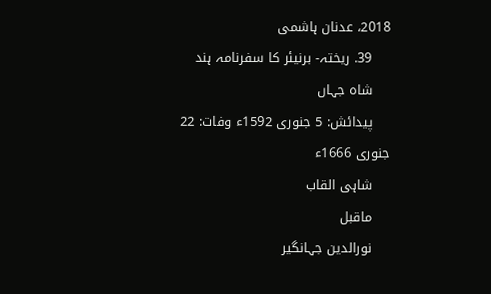2018، عدنان ہاشمی
    39. ریختہ- برنیئر کا سفرنامہ ہند
    شاہ جہاں
    پیدائش: 5 جنوری 1592ء وفات: 22 جنوری 1666ء
    شاہی القاب
    ماقبل
    نورالدین جہانگیر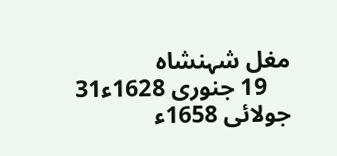مغل شہنشاہ
    19 جنوری 1628ء31 جولائی 1658ء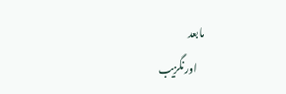مابعد
    اورنگزیب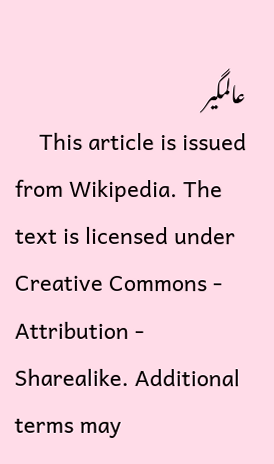عالمگیر
    This article is issued from Wikipedia. The text is licensed under Creative Commons - Attribution - Sharealike. Additional terms may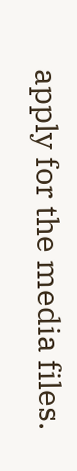apply for the media files.